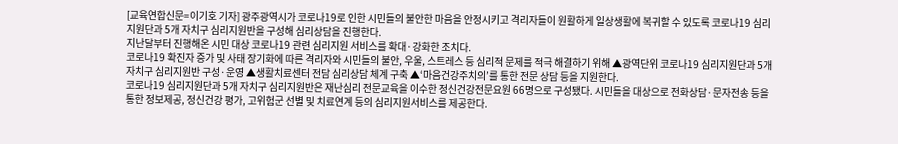[교육연합신문=이기호 기자] 광주광역시가 코로나19로 인한 시민들의 불안한 마음을 안정시키고 격리자들이 원활하게 일상생활에 복귀할 수 있도록 코로나19 심리지원단과 5개 자치구 심리지원반을 구성해 심리상담을 진행한다.
지난달부터 진행해온 시민 대상 코로나19 관련 심리지원 서비스를 확대·강화한 조치다.
코로나19 확진자 증가 및 사태 장기화에 따른 격리자와 시민들의 불안, 우울, 스트레스 등 심리적 문제를 적극 해결하기 위해 ▲광역단위 코로나19 심리지원단과 5개 자치구 심리지원반 구성·운영 ▲생활치료센터 전담 심리상담 체계 구축 ▲‘마음건강주치의’를 통한 전문 상담 등을 지원한다.
코로나19 심리지원단과 5개 자치구 심리지원반은 재난심리 전문교육을 이수한 정신건강전문요원 66명으로 구성됐다. 시민들을 대상으로 전화상담·문자전송 등을 통한 정보제공, 정신건강 평가, 고위험군 선별 및 치료연계 등의 심리지원서비스를 제공한다.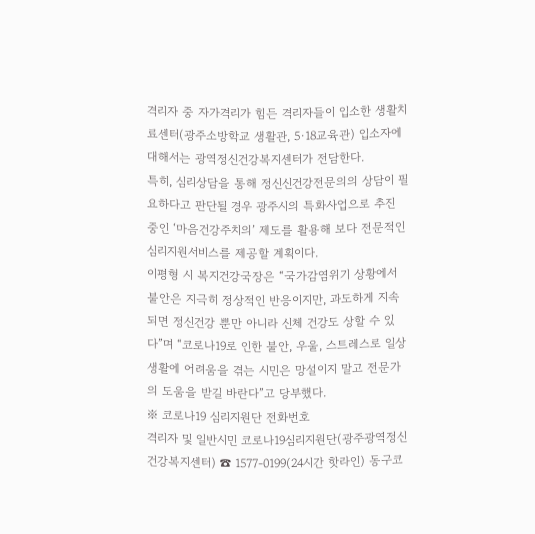격리자 중 자가격리가 힘든 격리자들이 입소한 생활치료센터(광주소방학교 생활관, 5·18교육관) 입소자에 대해서는 광역정신건강복지센터가 전담한다.
특히, 심리상담을 통해 정신신건강전문의의 상담이 필요하다고 판단될 경우 광주시의 특화사업으로 추진 중인 ‘마음건강주치의’ 제도를 활용해 보다 전문적인 심리지원서비스를 제공할 계획이다.
이평형 시 복지건강국장은 “국가감염위기 상황에서 불안은 지극히 정상적인 반응이지만, 과도하게 지속되면 정신건강 뿐만 아니라 신체 건강도 상할 수 있다”며 “코로나19로 인한 불안, 우울, 스트레스로 일상생활에 어려움을 겪는 시민은 망설이지 말고 전문가의 도움을 받길 바란다”고 당부했다.
※ 코로나19 심리지원단 전화번호
격리자 및 일반시민 코로나19심리지원단(광주광역정신건강복지센터) ☎ 1577-0199(24시간 핫라인) 동구코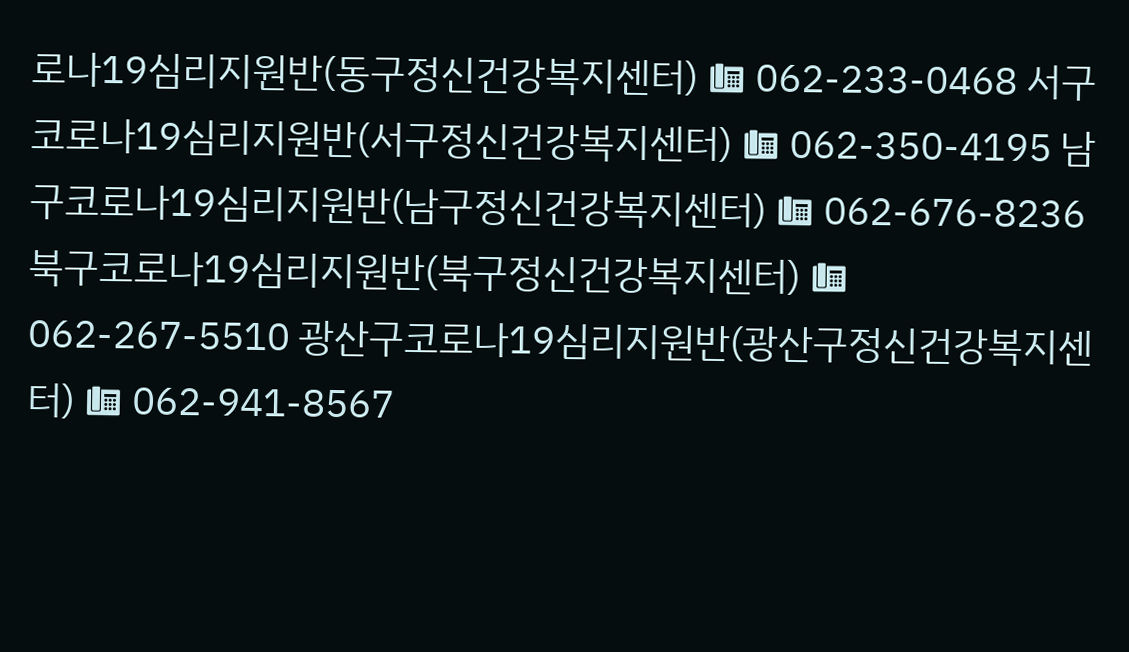로나19심리지원반(동구정신건강복지센터) ☎ 062-233-0468 서구코로나19심리지원반(서구정신건강복지센터) ☎ 062-350-4195 남구코로나19심리지원반(남구정신건강복지센터) ☎ 062-676-8236 북구코로나19심리지원반(북구정신건강복지센터) ☎ 062-267-5510 광산구코로나19심리지원반(광산구정신건강복지센터) ☎ 062-941-8567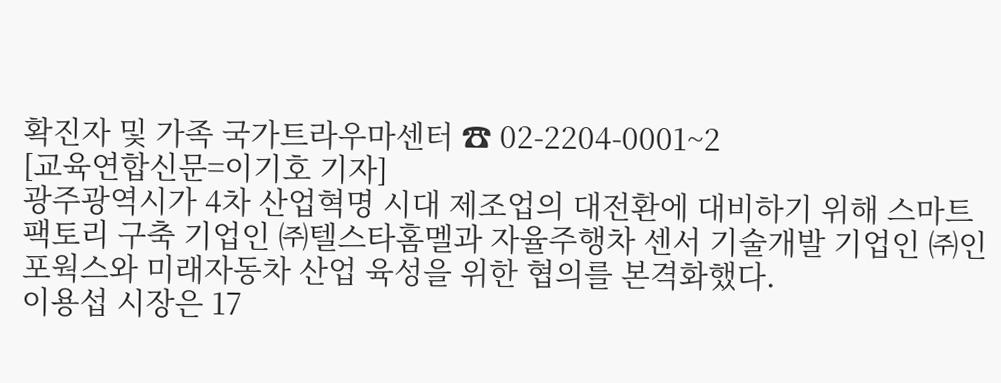확진자 및 가족 국가트라우마센터 ☎ 02-2204-0001~2
[교육연합신문=이기호 기자]
광주광역시가 4차 산업혁명 시대 제조업의 대전환에 대비하기 위해 스마트팩토리 구축 기업인 ㈜텔스타홈멜과 자율주행차 센서 기술개발 기업인 ㈜인포웍스와 미래자동차 산업 육성을 위한 협의를 본격화했다.
이용섭 시장은 17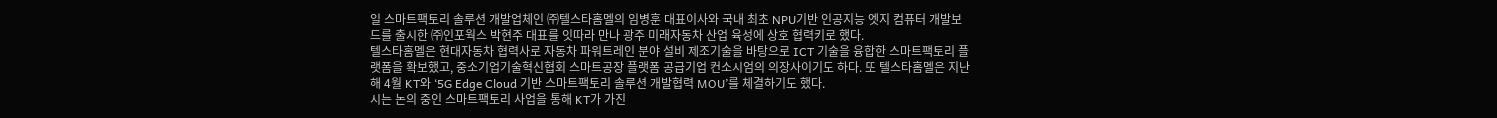일 스마트팩토리 솔루션 개발업체인 ㈜텔스타홈멜의 임병훈 대표이사와 국내 최초 NPU기반 인공지능 엣지 컴퓨터 개발보드를 출시한 ㈜인포웍스 박현주 대표를 잇따라 만나 광주 미래자동차 산업 육성에 상호 협력키로 했다.
텔스타홈멜은 현대자동차 협력사로 자동차 파워트레인 분야 설비 제조기술을 바탕으로 ICT 기술을 융합한 스마트팩토리 플랫폼을 확보했고, 중소기업기술혁신협회 스마트공장 플랫폼 공급기업 컨소시엄의 의장사이기도 하다. 또 텔스타홈멜은 지난해 4월 KT와 ‘5G Edge Cloud 기반 스마트팩토리 솔루션 개발협력 MOU’를 체결하기도 했다.
시는 논의 중인 스마트팩토리 사업을 통해 KT가 가진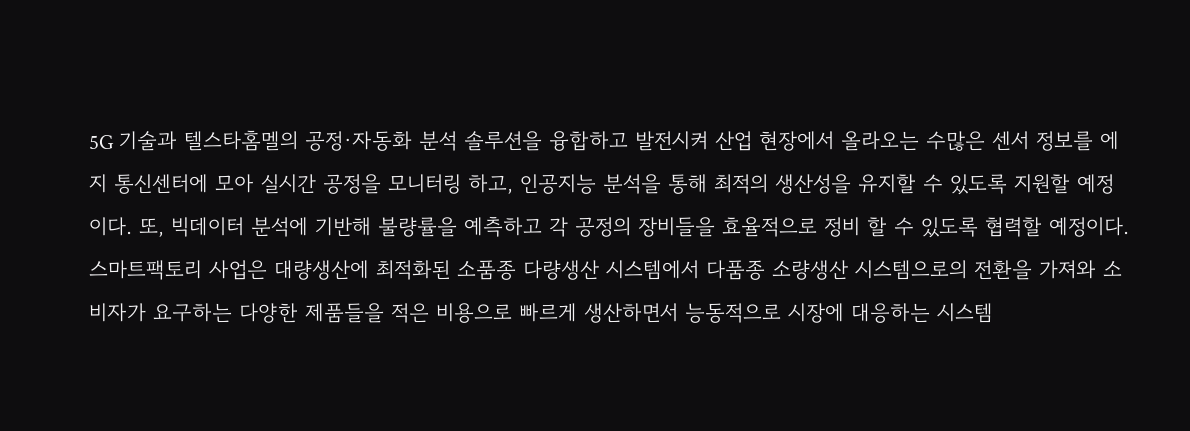5G 기술과 텔스타홈멜의 공정·자동화 분석 솔루션을 융합하고 발전시켜 산업 현장에서 올라오는 수많은 센서 정보를 에지 통신센터에 모아 실시간 공정을 모니터링 하고, 인공지능 분석을 통해 최적의 생산성을 유지할 수 있도록 지원할 예정이다. 또, 빅데이터 분석에 기반해 불량률을 예측하고 각 공정의 장비들을 효율적으로 정비 할 수 있도록 협력할 예정이다.
스마트팩토리 사업은 대량생산에 최적화된 소품종 다량생산 시스템에서 다품종 소량생산 시스템으로의 전환을 가져와 소비자가 요구하는 다양한 제품들을 적은 비용으로 빠르게 생산하면서 능동적으로 시장에 대응하는 시스템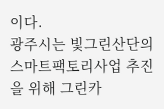이다.
광주시는 빛그린산단의 스마트팩토리사업 추진을 위해 그린카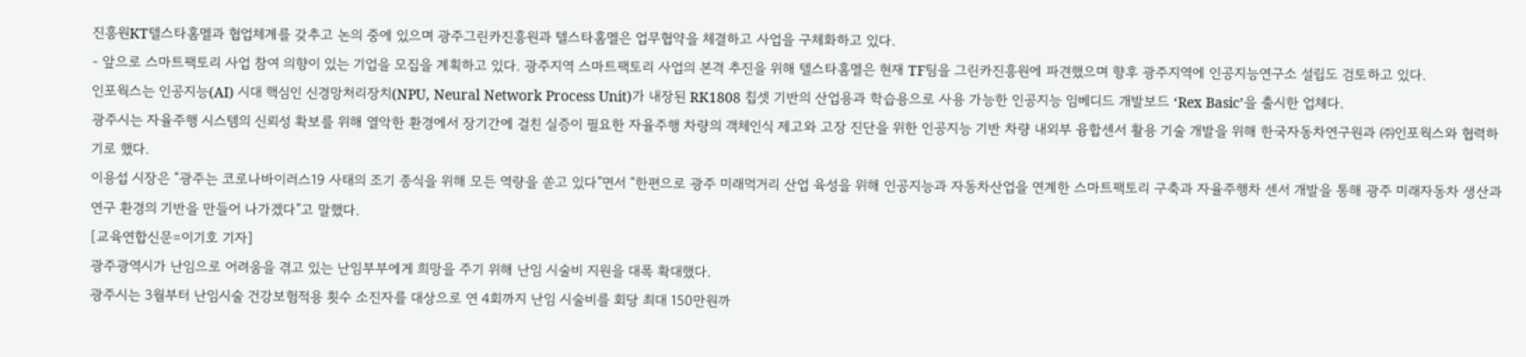진흥원KT텔스타홈멜과 협업체계를 갖추고 논의 중에 있으며 광주그린카진흥원과 텔스타홈멜은 업무협약을 체결하고 사업을 구체화하고 있다.
- 앞으로 스마트팩토리 사업 참여 의향이 있는 기업을 모집을 계획하고 있다. 광주지역 스마트팩토리 사업의 본격 추진을 위해 텔스타홈멜은 현재 TF팀을 그린카진흥원에 파견했으며 향후 광주지역에 인공지능연구소 설립도 검토하고 있다.
인포웍스는 인공지능(AI) 시대 핵심인 신경망처리장치(NPU, Neural Network Process Unit)가 내장된 RK1808 칩셋 기반의 산업용과 학습용으로 사용 가능한 인공지능 임베디드 개발보드 ‘Rex Basic’을 출시한 업체다.
광주시는 자율주행 시스템의 신뢰성 확보를 위해 열악한 환경에서 장기간에 걸친 실증이 필요한 자율주행 차량의 객체인식 제고와 고장 진단을 위한 인공지능 기반 차량 내외부 융합센서 활용 기술 개발을 위해 한국자동차연구원과 ㈜인포웍스와 협력하기로 했다.
이용섭 시장은 “광주는 코로나바이러스19 사태의 조기 종식을 위해 모든 역량을 쏟고 있다”면서 “한편으로 광주 미래먹거리 산업 육성을 위해 인공지능과 자동차산업을 연계한 스마트팩토리 구축과 자율주행차 센서 개발을 통해 광주 미래자동차 생산과 연구 환경의 기반을 만들어 나가겠다”고 말했다.
[교육연합신문=이기호 기자]
광주광역시가 난임으로 어려움을 겪고 있는 난임부부에게 희망을 주기 위해 난임 시술비 지원을 대폭 확대했다.
광주시는 3월부터 난임시술 건강보험적용 횟수 소진자를 대상으로 연 4회까지 난임 시술비를 회당 최대 150만원까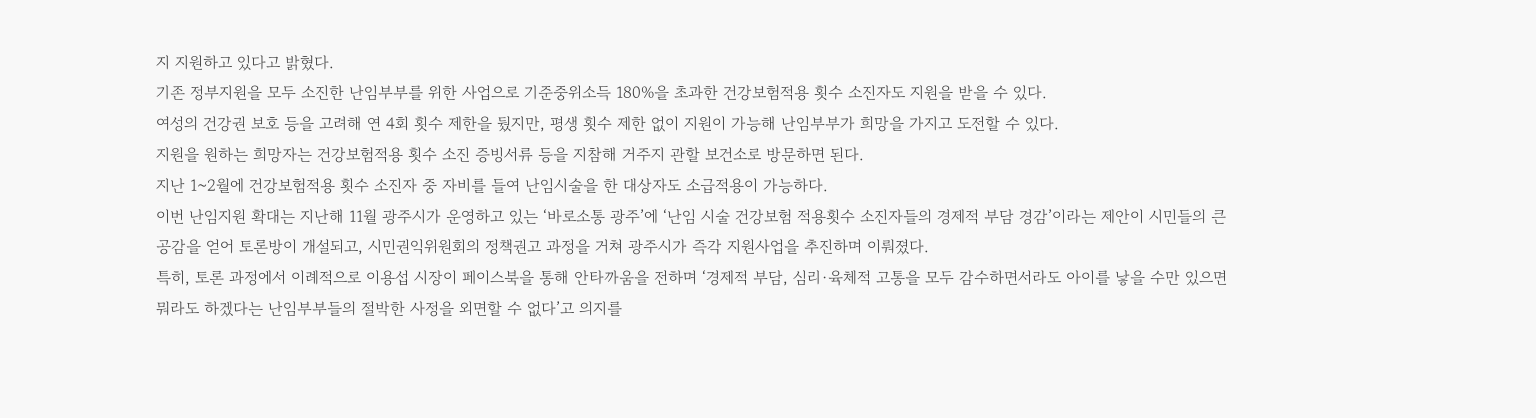지 지원하고 있다고 밝혔다.
기존 정부지원을 모두 소진한 난임부부를 위한 사업으로 기준중위소득 180%을 초과한 건강보험적용 횟수 소진자도 지원을 받을 수 있다.
여성의 건강권 보호 등을 고려해 연 4회 횟수 제한을 뒀지만, 평생 횟수 제한 없이 지원이 가능해 난임부부가 희망을 가지고 도전할 수 있다.
지원을 원하는 희망자는 건강보험적용 횟수 소진 증빙서류 등을 지참해 거주지 관할 보건소로 방문하면 된다.
지난 1~2월에 건강보험적용 횟수 소진자 중 자비를 들여 난임시술을 한 대상자도 소급적용이 가능하다.
이번 난임지원 확대는 지난해 11월 광주시가 운영하고 있는 ‘바로소통 광주’에 ‘난임 시술 건강보험 적용횟수 소진자들의 경제적 부담 경감’이라는 제안이 시민들의 큰 공감을 얻어 토론방이 개설되고, 시민권익위원회의 정책권고 과정을 거쳐 광주시가 즉각 지원사업을 추진하며 이뤄졌다.
특히, 토론 과정에서 이례적으로 이용섭 시장이 페이스북을 통해 안타까움을 전하며 ‘경제적 부담, 심리·육체적 고통을 모두 감수하면서라도 아이를 낳을 수만 있으면 뭐라도 하겠다는 난임부부들의 절박한 사정을 외면할 수 없다’고 의지를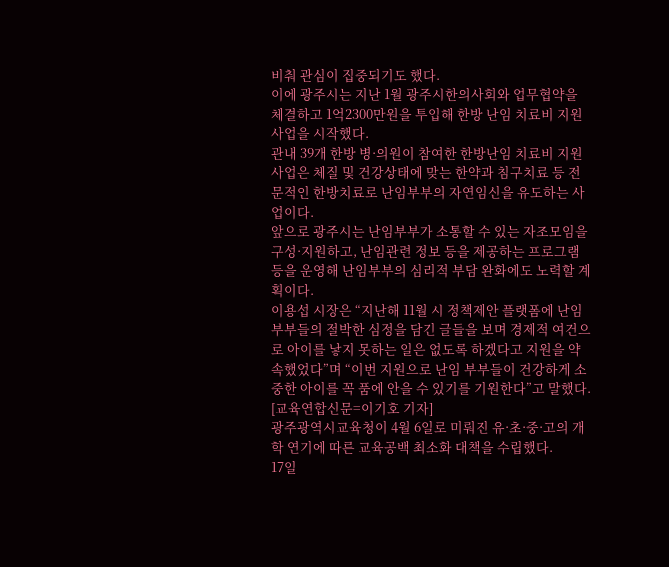비춰 관심이 집중되기도 했다.
이에 광주시는 지난 1월 광주시한의사회와 업무협약을 체결하고 1억2300만원을 투입해 한방 난임 치료비 지원사업을 시작했다.
관내 39개 한방 병·의원이 참여한 한방난임 치료비 지원사업은 체질 및 건강상태에 맞는 한약과 침구치료 등 전문적인 한방치료로 난임부부의 자연임신을 유도하는 사업이다.
앞으로 광주시는 난임부부가 소통할 수 있는 자조모임을 구성·지원하고, 난임관련 정보 등을 제공하는 프로그램 등을 운영해 난임부부의 심리적 부담 완화에도 노력할 계획이다.
이용섭 시장은 “지난해 11월 시 정책제안 플랫폼에 난임 부부들의 절박한 심정을 담긴 글들을 보며 경제적 여건으로 아이를 낳지 못하는 일은 없도록 하겠다고 지원을 약속했었다”며 “이번 지원으로 난임 부부들이 건강하게 소중한 아이를 꼭 품에 안을 수 있기를 기원한다”고 말했다.
[교육연합신문=이기호 기자]
광주광역시교육청이 4월 6일로 미뤄진 유·초·중·고의 개학 연기에 따른 교육공백 최소화 대책을 수립했다.
17일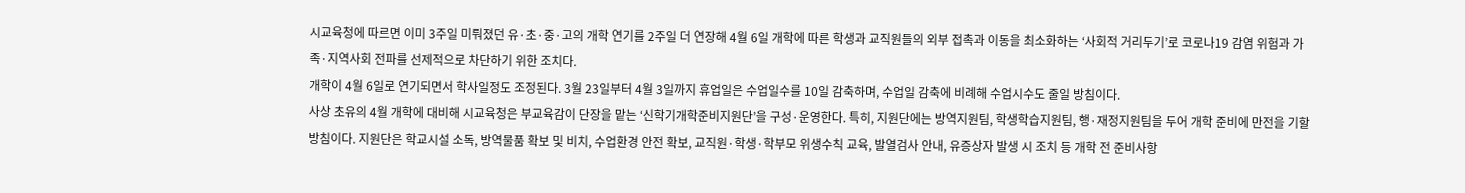시교육청에 따르면 이미 3주일 미뤄졌던 유·초·중·고의 개학 연기를 2주일 더 연장해 4월 6일 개학에 따른 학생과 교직원들의 외부 접촉과 이동을 최소화하는 ‘사회적 거리두기’로 코로나19 감염 위험과 가족·지역사회 전파를 선제적으로 차단하기 위한 조치다.
개학이 4월 6일로 연기되면서 학사일정도 조정된다. 3월 23일부터 4월 3일까지 휴업일은 수업일수를 10일 감축하며, 수업일 감축에 비례해 수업시수도 줄일 방침이다.
사상 초유의 4월 개학에 대비해 시교육청은 부교육감이 단장을 맡는 ‘신학기개학준비지원단’을 구성·운영한다. 특히, 지원단에는 방역지원팀, 학생학습지원팀, 행·재정지원팀을 두어 개학 준비에 만전을 기할 방침이다. 지원단은 학교시설 소독, 방역물품 확보 및 비치, 수업환경 안전 확보, 교직원·학생·학부모 위생수칙 교육, 발열검사 안내, 유증상자 발생 시 조치 등 개학 전 준비사항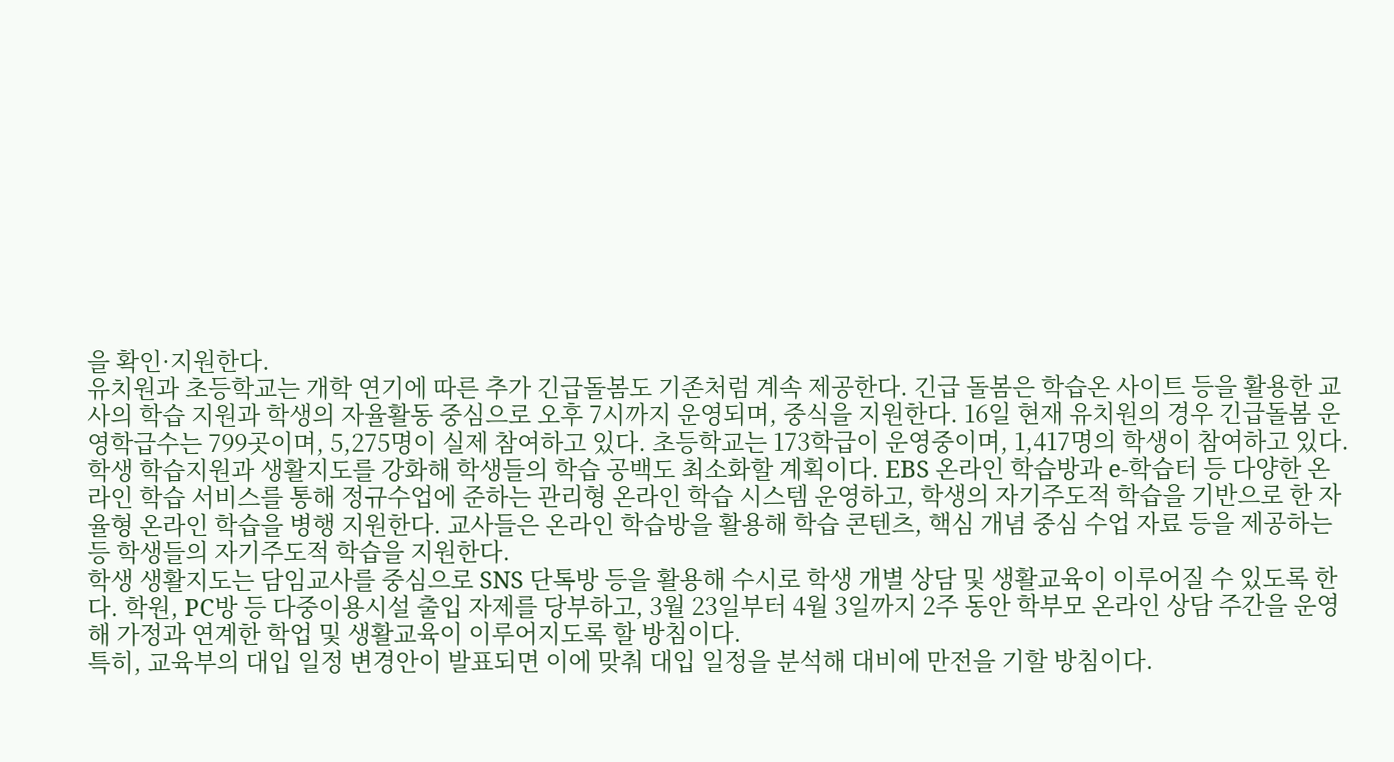을 확인·지원한다.
유치원과 초등학교는 개학 연기에 따른 추가 긴급돌봄도 기존처럼 계속 제공한다. 긴급 돌봄은 학습온 사이트 등을 활용한 교사의 학습 지원과 학생의 자율활동 중심으로 오후 7시까지 운영되며, 중식을 지원한다. 16일 현재 유치원의 경우 긴급돌봄 운영학급수는 799곳이며, 5,275명이 실제 참여하고 있다. 초등학교는 173학급이 운영중이며, 1,417명의 학생이 참여하고 있다.
학생 학습지원과 생활지도를 강화해 학생들의 학습 공백도 최소화할 계획이다. EBS 온라인 학습방과 e-학습터 등 다양한 온라인 학습 서비스를 통해 정규수업에 준하는 관리형 온라인 학습 시스템 운영하고, 학생의 자기주도적 학습을 기반으로 한 자율형 온라인 학습을 병행 지원한다. 교사들은 온라인 학습방을 활용해 학습 콘텐츠, 핵심 개념 중심 수업 자료 등을 제공하는 등 학생들의 자기주도적 학습을 지원한다.
학생 생활지도는 담임교사를 중심으로 SNS 단톡방 등을 활용해 수시로 학생 개별 상담 및 생활교육이 이루어질 수 있도록 한다. 학원, PC방 등 다중이용시설 출입 자제를 당부하고, 3월 23일부터 4월 3일까지 2주 동안 학부모 온라인 상담 주간을 운영해 가정과 연계한 학업 및 생활교육이 이루어지도록 할 방침이다.
특히, 교육부의 대입 일정 변경안이 발표되면 이에 맞춰 대입 일정을 분석해 대비에 만전을 기할 방침이다.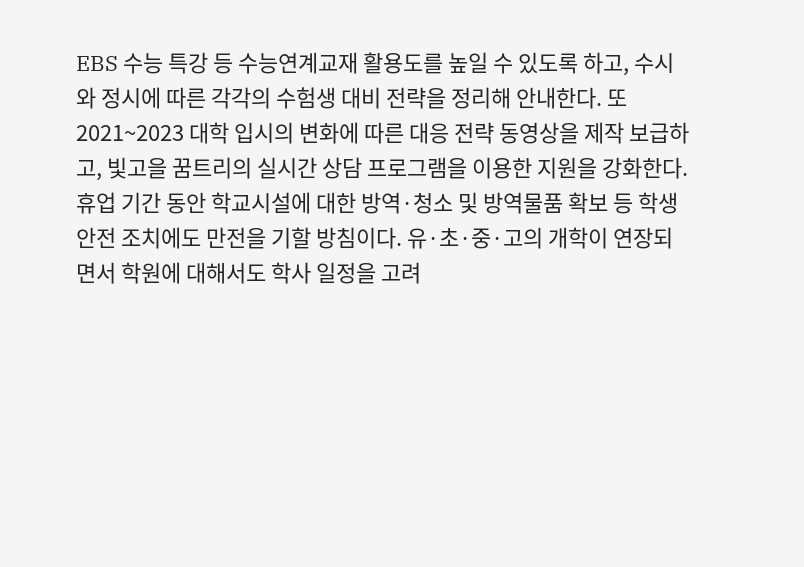EBS 수능 특강 등 수능연계교재 활용도를 높일 수 있도록 하고, 수시와 정시에 따른 각각의 수험생 대비 전략을 정리해 안내한다. 또 2021~2023 대학 입시의 변화에 따른 대응 전략 동영상을 제작 보급하고, 빛고을 꿈트리의 실시간 상담 프로그램을 이용한 지원을 강화한다.
휴업 기간 동안 학교시설에 대한 방역·청소 및 방역물품 확보 등 학생 안전 조치에도 만전을 기할 방침이다. 유·초·중·고의 개학이 연장되면서 학원에 대해서도 학사 일정을 고려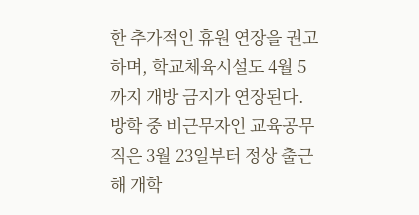한 추가적인 휴원 연장을 권고하며, 학교체육시설도 4월 5까지 개방 금지가 연장된다.
방학 중 비근무자인 교육공무직은 3월 23일부터 정상 출근해 개학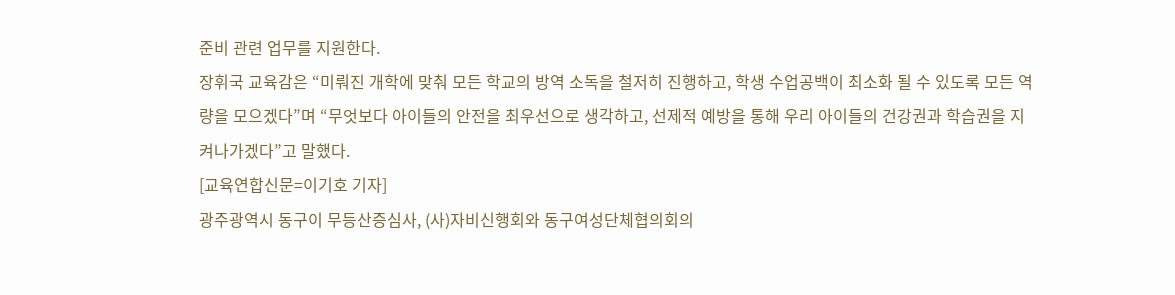준비 관련 업무를 지원한다.
장휘국 교육감은 “미뤄진 개학에 맞춰 모든 학교의 방역 소독을 철저히 진행하고, 학생 수업공백이 최소화 될 수 있도록 모든 역량을 모으겠다”며 “무엇보다 아이들의 안전을 최우선으로 생각하고, 선제적 예방을 통해 우리 아이들의 건강권과 학습권을 지켜나가겠다”고 말했다.
[교육연합신문=이기호 기자]
광주광역시 동구이 무등산증심사, (사)자비신행회와 동구여성단체협의회의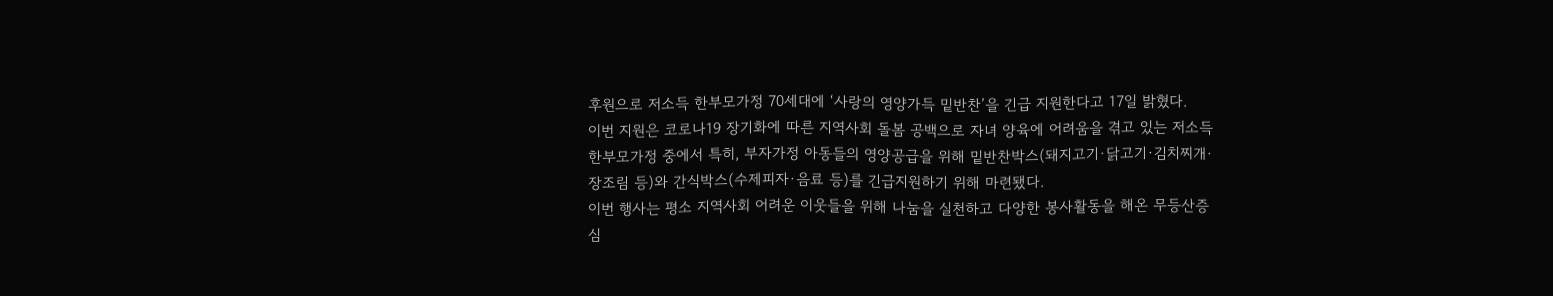후원으로 저소득 한부모가정 70세대에 ‘사랑의 영양가득 밑반찬’을 긴급 지원한다고 17일 밝혔다.
이번 지원은 코로나19 장기화에 따른 지역사회 돌봄 공백으로 자녀 양육에 어려움을 겪고 있는 저소득 한부모가정 중에서 특히, 부자가정 아동들의 영양공급을 위해 밑반찬박스(돼지고기·닭고기·김치찌개·장조림 등)와 간식박스(수제피자·음료 등)를 긴급지원하기 위해 마련됐다.
이번 행사는 평소 지역사회 어려운 이웃들을 위해 나눔을 실천하고 다양한 봉사활동을 해온 무등산증심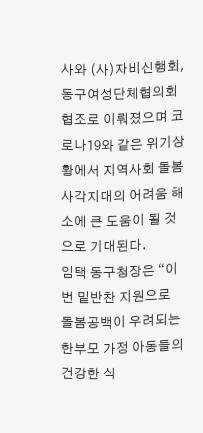사와 (사)자비신행회, 동구여성단체협의회 협조로 이뤄졌으며 코로나19와 같은 위기상황에서 지역사회 돌봄 사각지대의 어려움 해소에 큰 도움이 될 것으로 기대된다.
임택 동구청장은 “이번 밑반찬 지원으로 돌봄공백이 우려되는 한부모 가정 아동들의 건강한 식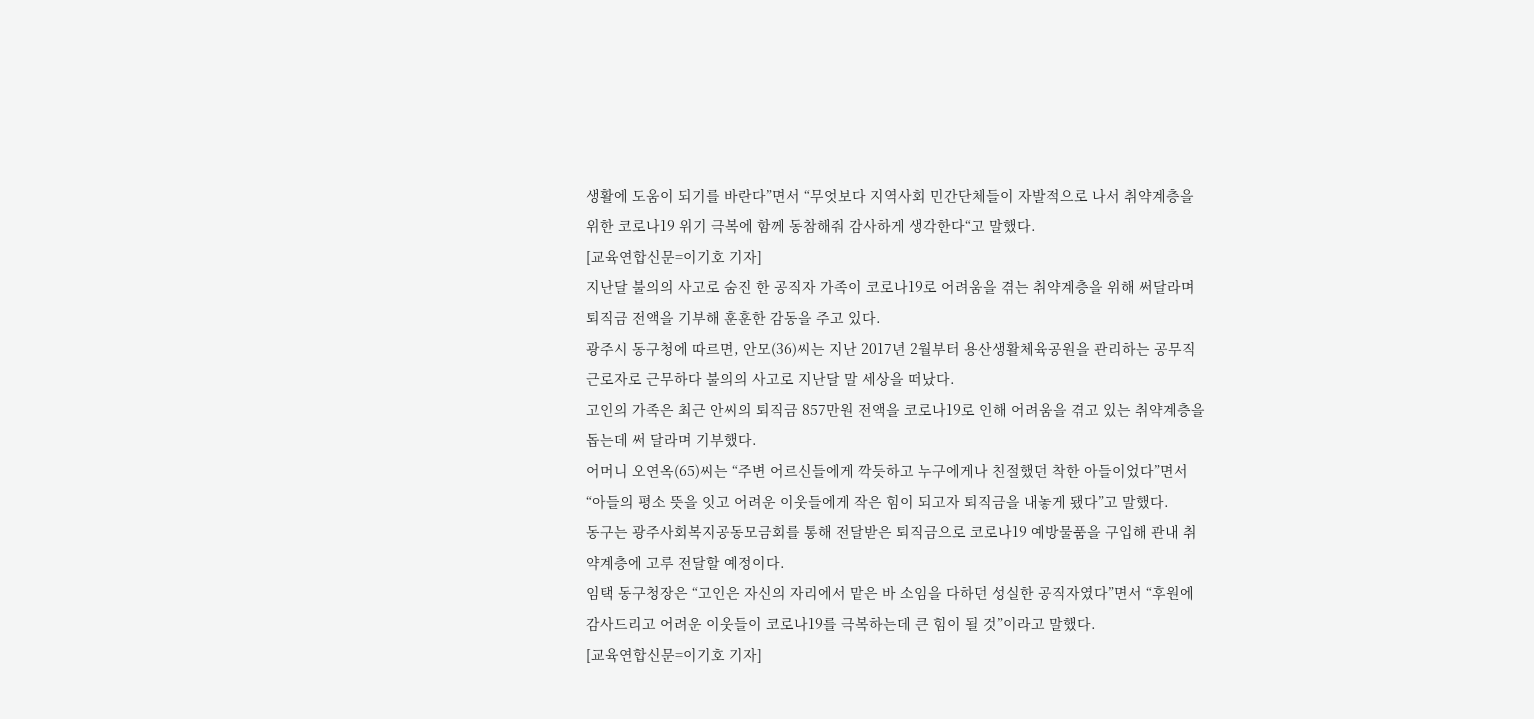생활에 도움이 되기를 바란다”면서 “무엇보다 지역사회 민간단체들이 자발적으로 나서 취약계층을 위한 코로나19 위기 극복에 함께 동참해줘 감사하게 생각한다“고 말했다.
[교육연합신문=이기호 기자]
지난달 불의의 사고로 숨진 한 공직자 가족이 코로나19로 어려움을 겪는 취약계층을 위해 써달라며 퇴직금 전액을 기부해 훈훈한 감동을 주고 있다.
광주시 동구청에 따르면, 안모(36)씨는 지난 2017년 2월부터 용산생활체육공원을 관리하는 공무직근로자로 근무하다 불의의 사고로 지난달 말 세상을 떠났다.
고인의 가족은 최근 안씨의 퇴직금 857만원 전액을 코로나19로 인해 어려움을 겪고 있는 취약계층을 돕는데 써 달라며 기부했다.
어머니 오연옥(65)씨는 “주변 어르신들에게 깍듯하고 누구에게나 친절했던 착한 아들이었다”면서 “아들의 평소 뜻을 잇고 어려운 이웃들에게 작은 힘이 되고자 퇴직금을 내놓게 됐다”고 말했다.
동구는 광주사회복지공동모금회를 통해 전달받은 퇴직금으로 코로나19 예방물품을 구입해 관내 취약계층에 고루 전달할 예정이다.
임택 동구청장은 “고인은 자신의 자리에서 맡은 바 소임을 다하던 성실한 공직자였다”면서 “후원에 감사드리고 어려운 이웃들이 코로나19를 극복하는데 큰 힘이 될 것”이라고 말했다.
[교육연합신문=이기호 기자]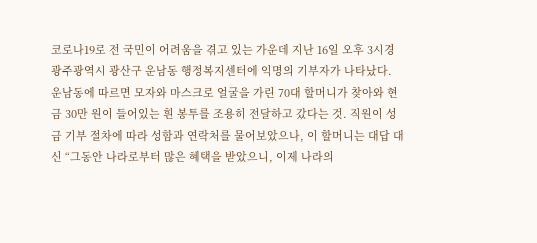코로나19로 전 국민이 어려움을 겪고 있는 가운데 지난 16일 오후 3시경 광주광역시 광산구 운남동 행정복지센터에 익명의 기부자가 나타났다.
운남동에 따르면 모자와 마스크로 얼굴을 가린 70대 할머니가 찾아와 현금 30만 원이 들어있는 흰 봉투를 조용히 전달하고 갔다는 것. 직원이 성금 기부 절차에 따라 성함과 연락처를 물어보았으나, 이 할머니는 대답 대신 “그동안 나라로부터 많은 혜택을 받았으니, 이제 나라의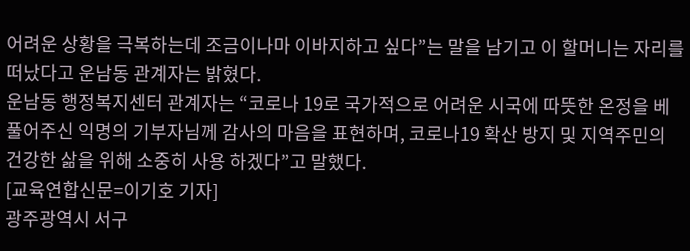어려운 상황을 극복하는데 조금이나마 이바지하고 싶다”는 말을 남기고 이 할머니는 자리를 떠났다고 운남동 관계자는 밝혔다.
운남동 행정복지센터 관계자는 “코로나 19로 국가적으로 어려운 시국에 따뜻한 온정을 베풀어주신 익명의 기부자님께 감사의 마음을 표현하며, 코로나19 확산 방지 및 지역주민의 건강한 삶을 위해 소중히 사용 하겠다”고 말했다.
[교육연합신문=이기호 기자]
광주광역시 서구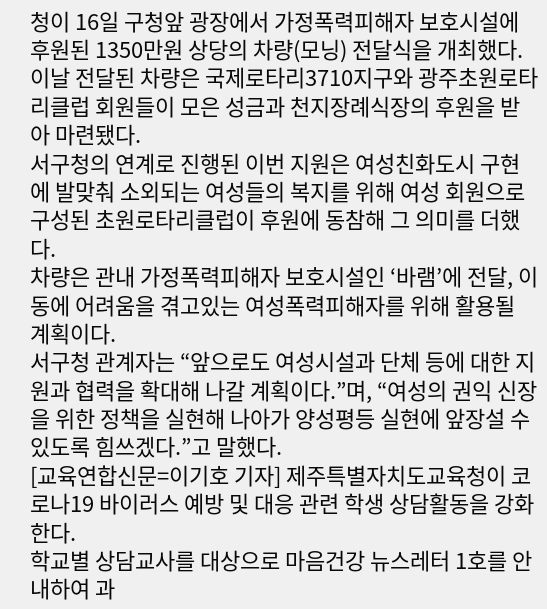청이 16일 구청앞 광장에서 가정폭력피해자 보호시설에 후원된 1350만원 상당의 차량(모닝) 전달식을 개최했다.
이날 전달된 차량은 국제로타리3710지구와 광주초원로타리클럽 회원들이 모은 성금과 천지장례식장의 후원을 받아 마련됐다.
서구청의 연계로 진행된 이번 지원은 여성친화도시 구현에 발맞춰 소외되는 여성들의 복지를 위해 여성 회원으로 구성된 초원로타리클럽이 후원에 동참해 그 의미를 더했다.
차량은 관내 가정폭력피해자 보호시설인 ‘바램’에 전달, 이동에 어려움을 겪고있는 여성폭력피해자를 위해 활용될 계획이다.
서구청 관계자는 “앞으로도 여성시설과 단체 등에 대한 지원과 협력을 확대해 나갈 계획이다.”며, “여성의 권익 신장을 위한 정책을 실현해 나아가 양성평등 실현에 앞장설 수 있도록 힘쓰겠다.”고 말했다.
[교육연합신문=이기호 기자] 제주특별자치도교육청이 코로나19 바이러스 예방 및 대응 관련 학생 상담활동을 강화한다.
학교별 상담교사를 대상으로 마음건강 뉴스레터 1호를 안내하여 과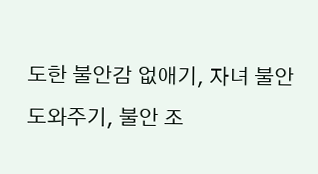도한 불안감 없애기, 자녀 불안 도와주기, 불안 조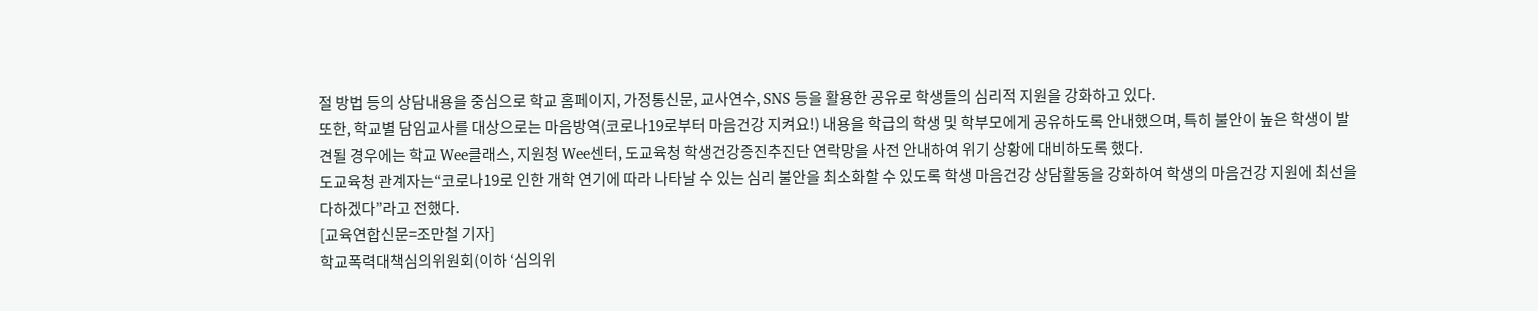절 방법 등의 상담내용을 중심으로 학교 홈페이지, 가정통신문, 교사연수, SNS 등을 활용한 공유로 학생들의 심리적 지원을 강화하고 있다.
또한, 학교별 담임교사를 대상으로는 마음방역(코로나19로부터 마음건강 지켜요!) 내용을 학급의 학생 및 학부모에게 공유하도록 안내했으며, 특히 불안이 높은 학생이 발견될 경우에는 학교 Wee클래스, 지원청 Wee센터, 도교육청 학생건강증진추진단 연락망을 사전 안내하여 위기 상황에 대비하도록 했다.
도교육청 관계자는“코로나19로 인한 개학 연기에 따라 나타날 수 있는 심리 불안을 최소화할 수 있도록 학생 마음건강 상담활동을 강화하여 학생의 마음건강 지원에 최선을 다하겠다”라고 전했다.
[교육연합신문=조만철 기자]
학교폭력대책심의위원회(이하 ‘심의위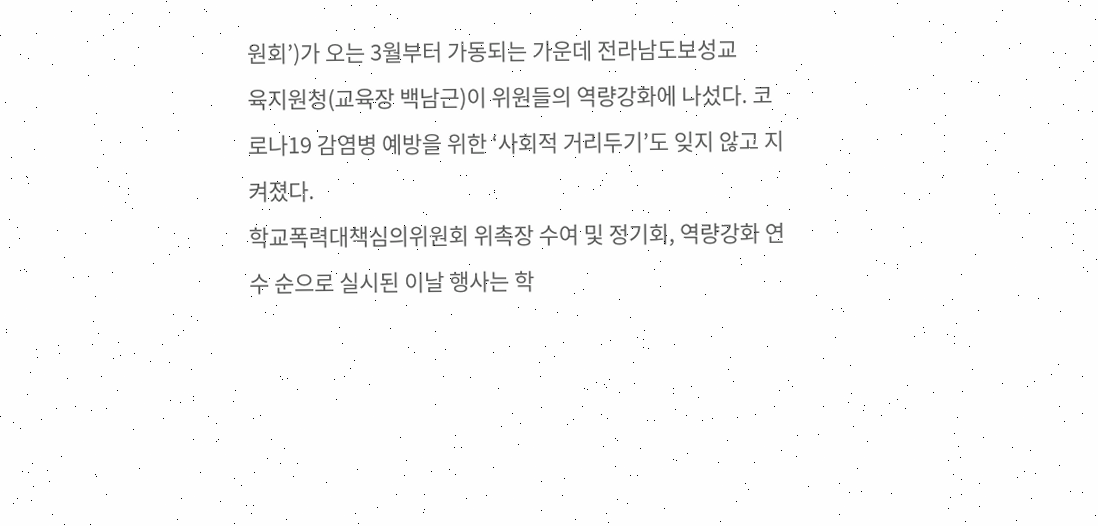원회’)가 오는 3월부터 가동되는 가운데 전라남도보성교
육지원청(교육장 백남근)이 위원들의 역량강화에 나섰다. 코로나19 감염병 예방을 위한 ‘사회적 거리두기’도 잊지 않고 지켜졌다.
학교폭력대책심의위원회 위촉장 수여 및 정기회, 역량강화 연수 순으로 실시된 이날 행사는 학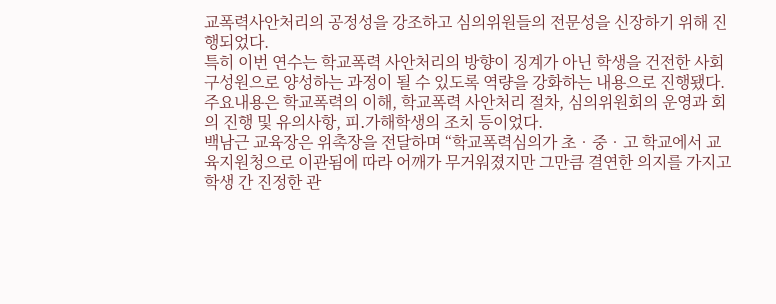교폭력사안처리의 공정성을 강조하고 심의위원들의 전문성을 신장하기 위해 진행되었다.
특히 이번 연수는 학교폭력 사안처리의 방향이 징계가 아닌 학생을 건전한 사회구성원으로 양성하는 과정이 될 수 있도록 역량을 강화하는 내용으로 진행됐다. 주요내용은 학교폭력의 이해, 학교폭력 사안처리 절차, 심의위원회의 운영과 회의 진행 및 유의사항, 피․가해학생의 조치 등이었다.
백남근 교육장은 위촉장을 전달하며 “학교폭력심의가 초‧중‧고 학교에서 교육지원청으로 이관됨에 따라 어깨가 무거워졌지만 그만큼 결연한 의지를 가지고 학생 간 진정한 관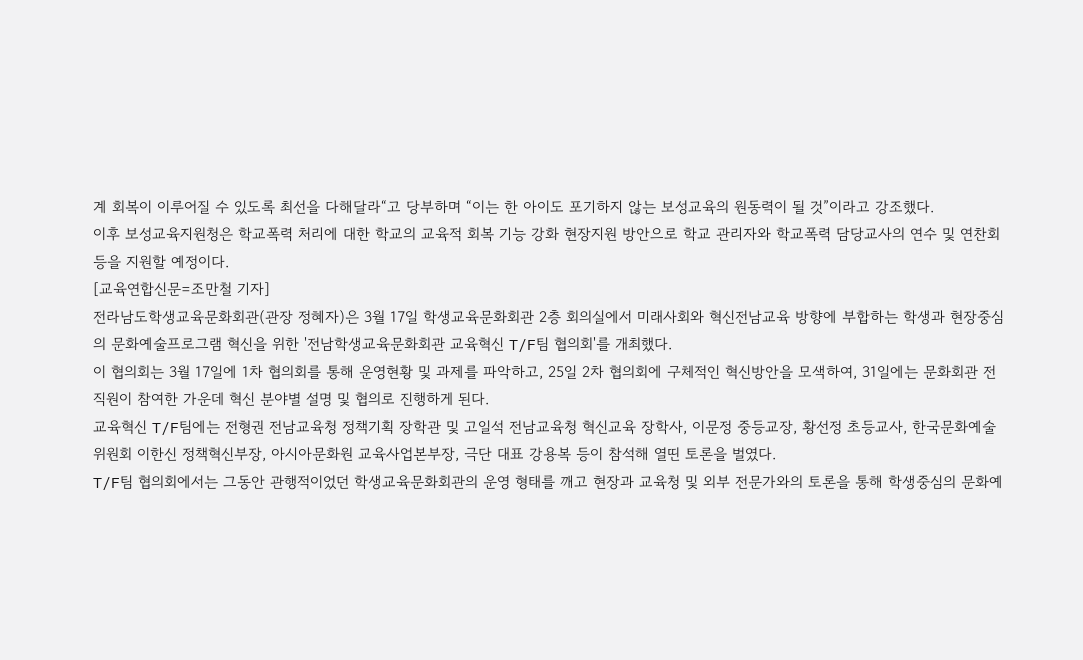계 회복이 이루어질 수 있도록 최선을 다해달라“고 당부하며 “이는 한 아이도 포기하지 않는 보성교육의 원동력이 될 것”이라고 강조했다.
이후 보성교육지원청은 학교폭력 처리에 대한 학교의 교육적 회복 기능 강화 현장지원 방안으로 학교 관리자와 학교폭력 담당교사의 연수 및 연찬회 등을 지원할 예정이다.
[교육연합신문=조만철 기자]
전라남도학생교육문화회관(관장 정혜자)은 3월 17일 학생교육문화회관 2층 회의실에서 미래사회와 혁신전남교육 방향에 부합하는 학생과 현장중심의 문화예술프로그램 혁신을 위한 '전남학생교육문화회관 교육혁신 T/F팀 협의회'를 개최했다.
이 협의회는 3월 17일에 1차 협의회를 통해 운영현황 및 과제를 파악하고, 25일 2차 협의회에 구체적인 혁신방안을 모색하여, 31일에는 문화회관 전 직원이 참여한 가운데 혁신 분야별 설명 및 협의로 진행하게 된다.
교육혁신 T/F팀에는 전형권 전남교육청 정책기획 장학관 및 고일석 전남교육청 혁신교육 장학사, 이문정 중등교장, 황선정 초등교사, 한국문화예술위원회 이한신 정책혁신부장, 아시아문화원 교육사업본부장, 극단 대표 강용복 등이 참석해 열띤 토론을 벌였다.
T/F팀 협의회에서는 그동안 관행적이었던 학생교육문화회관의 운영 형태를 깨고 현장과 교육청 및 외부 전문가와의 토론을 통해 학생중심의 문화예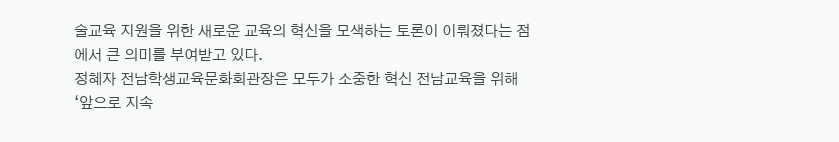술교육 지원을 위한 새로운 교육의 혁신을 모색하는 토론이 이뤄졌다는 점에서 큰 의미를 부여받고 있다.
정혜자 전남학생교육문화회관장은 모두가 소중한 혁신 전남교육을 위해 ‘앞으로 지속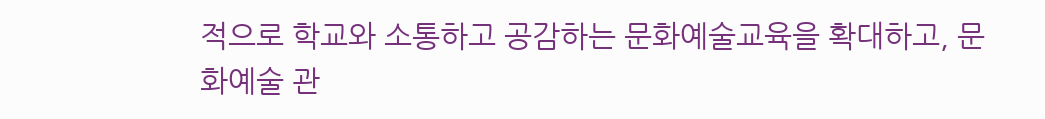적으로 학교와 소통하고 공감하는 문화예술교육을 확대하고, 문화예술 관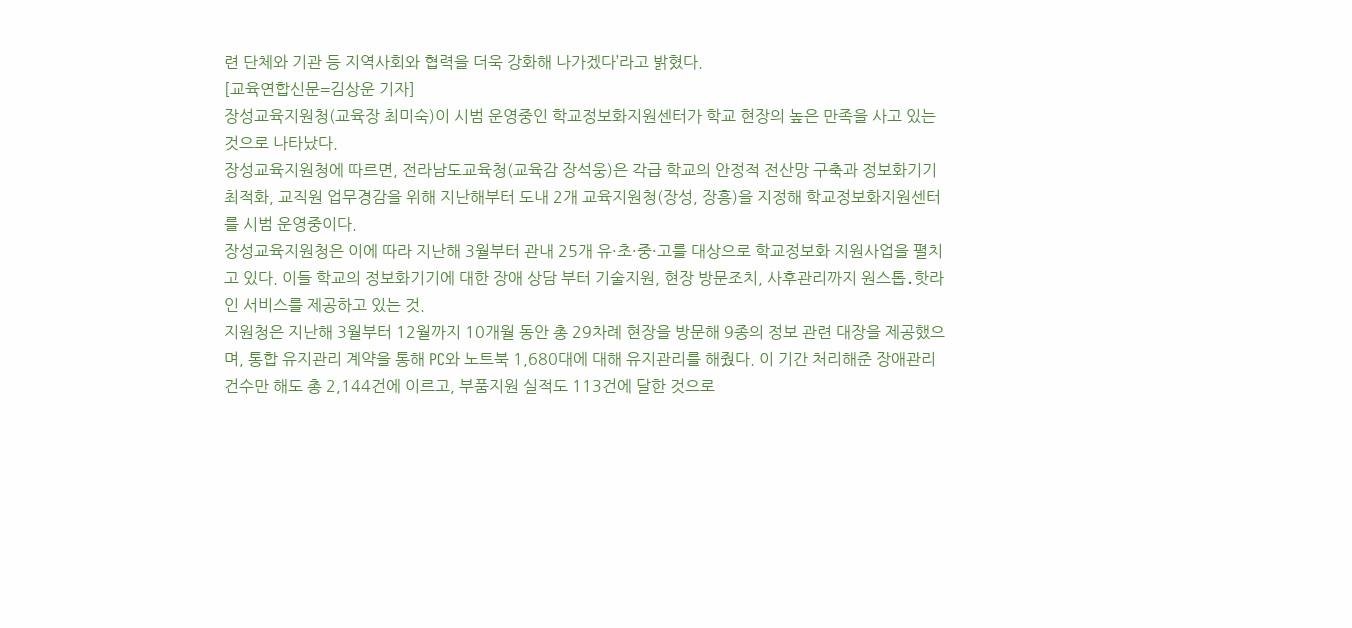련 단체와 기관 등 지역사회와 협력을 더욱 강화해 나가겠다’라고 밝혔다.
[교육연합신문=김상운 기자]
장성교육지원청(교육장 최미숙)이 시범 운영중인 학교정보화지원센터가 학교 현장의 높은 만족을 사고 있는 것으로 나타났다.
장성교육지원청에 따르면, 전라남도교육청(교육감 장석웅)은 각급 학교의 안정적 전산망 구축과 정보화기기 최적화, 교직원 업무경감을 위해 지난해부터 도내 2개 교육지원청(장성, 장흥)을 지정해 학교정보화지원센터를 시범 운영중이다.
장성교육지원청은 이에 따라 지난해 3월부터 관내 25개 유·초·중·고를 대상으로 학교정보화 지원사업을 펼치고 있다. 이들 학교의 정보화기기에 대한 장애 상담 부터 기술지원, 현장 방문조치, 사후관리까지 원스톱․핫라인 서비스를 제공하고 있는 것.
지원청은 지난해 3월부터 12월까지 10개월 동안 총 29차례 현장을 방문해 9종의 정보 관련 대장을 제공했으며, 통합 유지관리 계약을 통해 PC와 노트북 1,680대에 대해 유지관리를 해줬다. 이 기간 처리해준 장애관리 건수만 해도 총 2,144건에 이르고, 부품지원 실적도 113건에 달한 것으로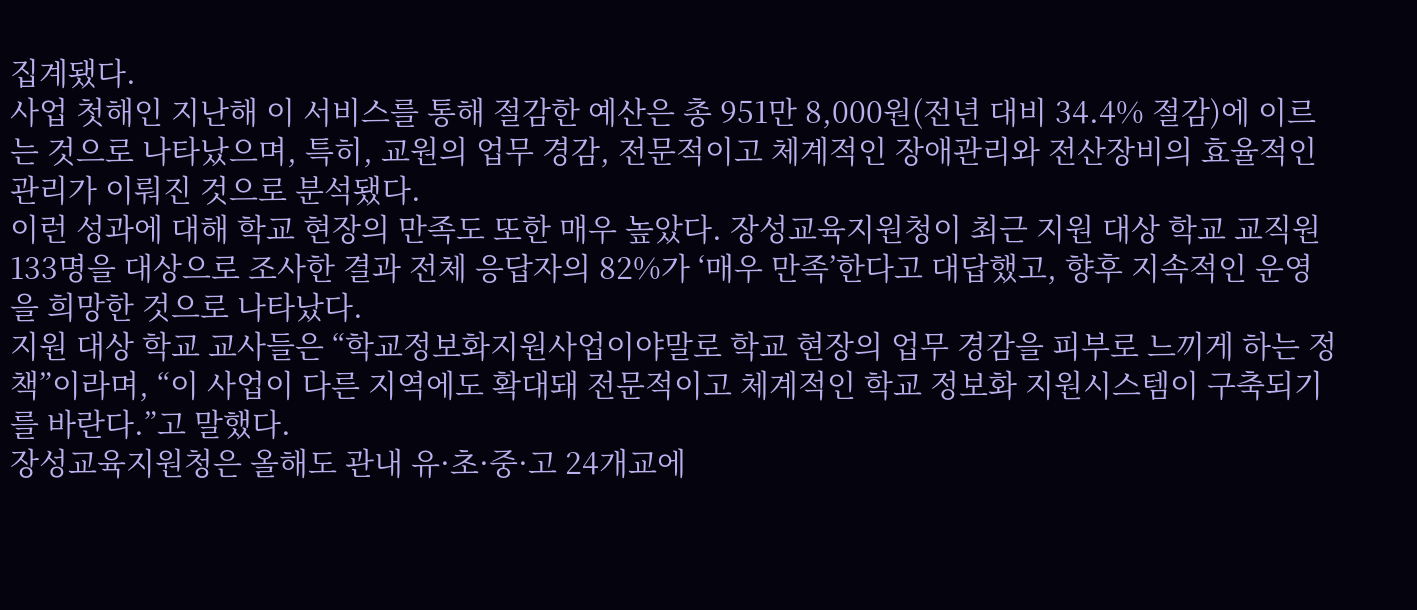집계됐다.
사업 첫해인 지난해 이 서비스를 통해 절감한 예산은 총 951만 8,000원(전년 대비 34.4% 절감)에 이르는 것으로 나타났으며, 특히, 교원의 업무 경감, 전문적이고 체계적인 장애관리와 전산장비의 효율적인 관리가 이뤄진 것으로 분석됐다.
이런 성과에 대해 학교 현장의 만족도 또한 매우 높았다. 장성교육지원청이 최근 지원 대상 학교 교직원 133명을 대상으로 조사한 결과 전체 응답자의 82%가 ‘매우 만족’한다고 대답했고, 향후 지속적인 운영을 희망한 것으로 나타났다.
지원 대상 학교 교사들은 “학교정보화지원사업이야말로 학교 현장의 업무 경감을 피부로 느끼게 하는 정책”이라며, “이 사업이 다른 지역에도 확대돼 전문적이고 체계적인 학교 정보화 지원시스템이 구축되기를 바란다.”고 말했다.
장성교육지원청은 올해도 관내 유·초·중·고 24개교에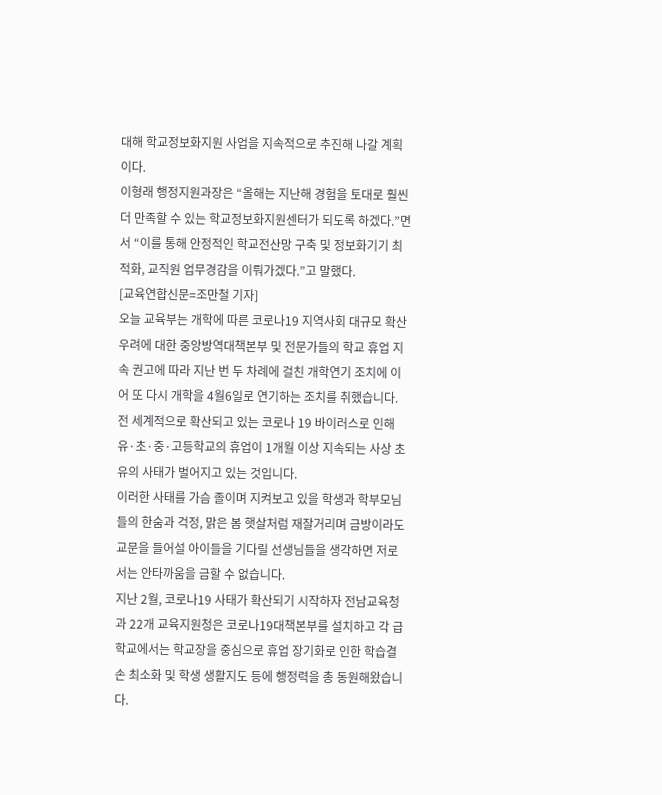대해 학교정보화지원 사업을 지속적으로 추진해 나갈 계획이다.
이형래 행정지원과장은 “올해는 지난해 경험을 토대로 훨씬 더 만족할 수 있는 학교정보화지원센터가 되도록 하겠다.”면서 “이를 통해 안정적인 학교전산망 구축 및 정보화기기 최적화, 교직원 업무경감을 이뤄가겠다.”고 말했다.
[교육연합신문=조만철 기자]
오늘 교육부는 개학에 따른 코로나19 지역사회 대규모 확산 우려에 대한 중앙방역대책본부 및 전문가들의 학교 휴업 지속 권고에 따라 지난 번 두 차례에 걸친 개학연기 조치에 이어 또 다시 개학을 4월6일로 연기하는 조치를 취했습니다.
전 세계적으로 확산되고 있는 코로나 19 바이러스로 인해 유·초·중·고등학교의 휴업이 1개월 이상 지속되는 사상 초유의 사태가 벌어지고 있는 것입니다.
이러한 사태를 가슴 졸이며 지켜보고 있을 학생과 학부모님들의 한숨과 걱정, 맑은 봄 햇살처럼 재잘거리며 금방이라도 교문을 들어설 아이들을 기다릴 선생님들을 생각하면 저로서는 안타까움을 금할 수 없습니다.
지난 2월, 코로나19 사태가 확산되기 시작하자 전남교육청과 22개 교육지원청은 코로나19대책본부를 설치하고 각 급 학교에서는 학교장을 중심으로 휴업 장기화로 인한 학습결손 최소화 및 학생 생활지도 등에 행정력을 총 동원해왔습니다.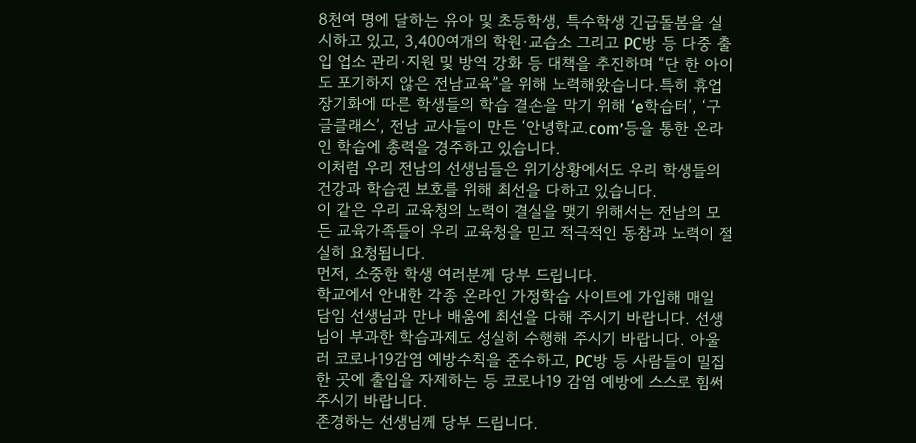8천여 명에 달하는 유아 및 초등학생, 특수학생 긴급돌봄을 실시하고 있고, 3,400여개의 학원·교습소 그리고 PC방 등 다중 출입 업소 관리·지원 및 방역 강화 등 대책을 추진하며 “단 한 아이도 포기하지 않은 전남교육”을 위해 노력해왔습니다.특히 휴업 장기화에 따른 학생들의 학습 결손을 막기 위해 ‘e학습터’, ‘구글클래스’, 전남 교사들이 만든 ‘안녕학교.com’등을 통한 온라인 학습에 총력을 경주하고 있습니다.
이처럼 우리 전남의 선생님들은 위기상황에서도 우리 학생들의 건강과 학습권 보호를 위해 최선을 다하고 있습니다.
이 같은 우리 교육청의 노력이 결실을 맺기 위해서는 전남의 모든 교육가족들이 우리 교육청을 믿고 적극적인 동참과 노력이 절실히 요청됩니다.
먼저, 소중한 학생 여러분께 당부 드립니다.
학교에서 안내한 각종 온라인 가정학습 사이트에 가입해 매일 담임 선생님과 만나 배움에 최선을 다해 주시기 바랍니다. 선생님이 부과한 학습과제도 성실히 수행해 주시기 바랍니다. 아울러 코로나19감염 예방수칙을 준수하고, PC방 등 사람들이 밀집한 곳에 출입을 자제하는 등 코로나19 감염 예방에 스스로 힘써주시기 바랍니다.
존경하는 선생님께 당부 드립니다.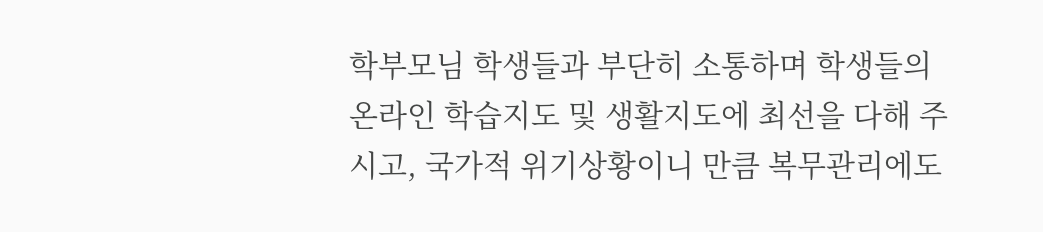학부모님 학생들과 부단히 소통하며 학생들의 온라인 학습지도 및 생활지도에 최선을 다해 주시고, 국가적 위기상황이니 만큼 복무관리에도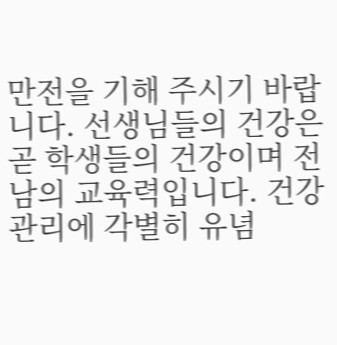만전을 기해 주시기 바랍니다. 선생님들의 건강은 곧 학생들의 건강이며 전남의 교육력입니다. 건강관리에 각별히 유념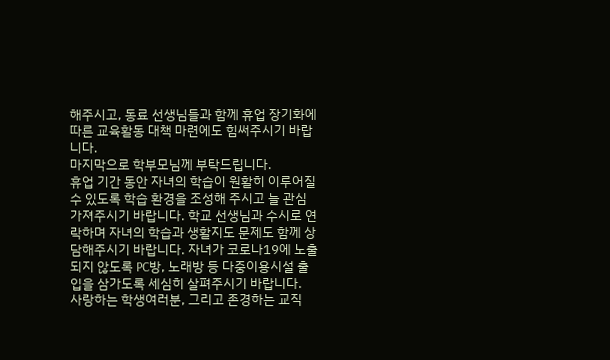해주시고, 동료 선생님들과 함께 휴업 장기화에 따른 교육활동 대책 마련에도 힘써주시기 바랍니다.
마지막으로 학부모님께 부탁드립니다.
휴업 기간 동안 자녀의 학습이 원활히 이루어질 수 있도록 학습 환경을 조성해 주시고 늘 관심 가져주시기 바랍니다. 학교 선생님과 수시로 연락하며 자녀의 학습과 생활지도 문제도 함께 상담해주시기 바랍니다. 자녀가 코로나19에 노출되지 않도록 PC방, 노래방 등 다중이용시설 출입을 삼가도록 세심히 살펴주시기 바랍니다.
사랑하는 학생여러분, 그리고 존경하는 교직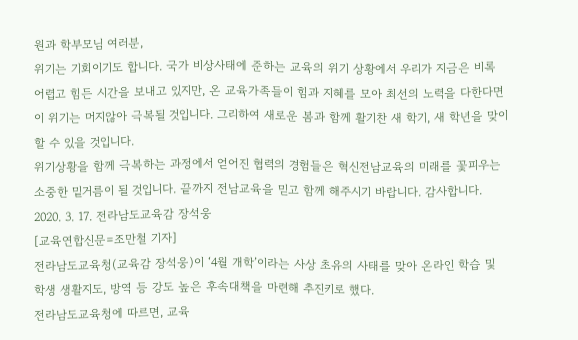원과 학부모님 여러분,
위기는 기회이기도 합니다. 국가 비상사태에 준하는 교육의 위기 상황에서 우리가 지금은 비록 어렵고 힘든 시간을 보내고 있지만, 온 교육가족들이 힘과 지혜를 모아 최선의 노력을 다한다면 이 위기는 머지않아 극복될 것입니다. 그리하여 새로운 봄과 함께 활기찬 새 학기, 새 학년을 맞이할 수 있을 것입니다.
위기상황을 함께 극복하는 과정에서 얻어진 협력의 경험들은 혁신전남교육의 미래를 꽃피우는 소중한 밑거름이 될 것입니다. 끝까지 전남교육을 믿고 함께 해주시기 바랍니다. 감사합니다.
2020. 3. 17. 전라남도교육감 장석웅
[교육연합신문=조만철 기자]
전라남도교육청(교육감 장석웅)이 ‘4월 개학’이라는 사상 초유의 사태를 맞아 온라인 학습 및 학생 생활지도, 방역 등 강도 높은 후속대책을 마련해 추진키로 했다.
전라남도교육청에 따르면, 교육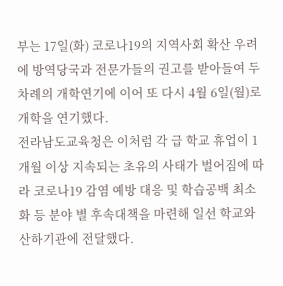부는 17일(화) 코로나19의 지역사회 확산 우려에 방역당국과 전문가들의 권고를 받아들여 두 차례의 개학연기에 이어 또 다시 4월 6일(월)로 개학을 연기했다.
전라남도교육청은 이처럼 각 급 학교 휴업이 1개월 이상 지속되는 초유의 사태가 벌어짐에 따라 코로나19 감염 예방 대응 및 학습공백 최소화 등 분야 별 후속대책을 마련해 일선 학교와 산하기관에 전달했다.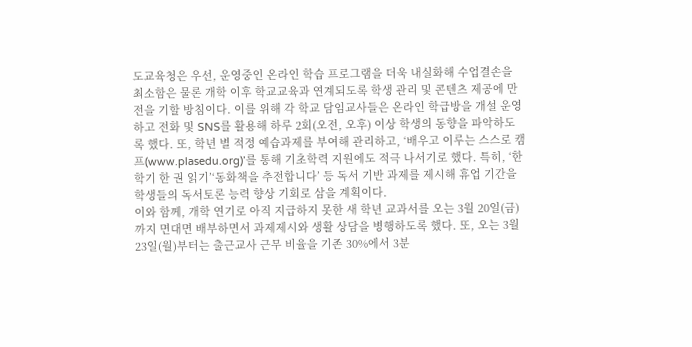도교육청은 우선, 운영중인 온라인 학습 프로그램을 더욱 내실화해 수업결손을 최소함은 물론 개학 이후 학교교육과 연계되도록 학생 관리 및 콘텐츠 제공에 만전을 기할 방침이다. 이를 위해 각 학교 담임교사들은 온라인 학급방을 개설 운영하고 전화 및 SNS를 활용해 하루 2회(오전, 오후) 이상 학생의 동향을 파악하도록 했다. 또, 학년 별 적정 예습과제를 부여해 관리하고, ‘배우고 이루는 스스로 캠프(www.plasedu.org)’를 통해 기초학력 지원에도 적극 나서기로 했다. 특히, ‘한 학기 한 권 읽기’‘동화책을 추전합니다’ 등 독서 기반 과제를 제시해 휴업 기간을 학생들의 독서토론 능력 향상 기회로 삼을 계획이다.
이와 함께, 개학 연기로 아직 지급하지 못한 새 학년 교과서를 오는 3월 20일(금)까지 면대면 배부하면서 과제제시와 생활 상담을 병행하도록 했다. 또, 오는 3월 23일(월)부터는 출근교사 근무 비율을 기존 30%에서 3분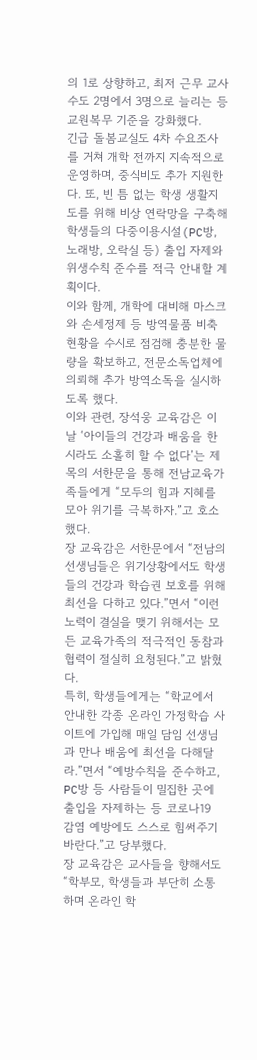의 1로 상향하고, 최저 근무 교사수도 2명에서 3명으로 늘리는 등 교원복무 기준을 강화했다.
긴급 돌봄교실도 4차 수요조사를 거쳐 개학 전까지 지속적으로 운영하며, 중식비도 추가 지원한다. 또, 빈 틈 없는 학생 생활지도를 위해 비상 연락망을 구축해 학생들의 다중이용시설(PC방, 노래방, 오락실 등) 출입 자제와 위생수칙 준수를 적극 안내할 계획이다.
이와 함께, 개학에 대비해 마스크와 손세정제 등 방역물품 비축현황을 수시로 점검해 충분한 물량을 확보하고, 전문소독업체에 의뢰해 추가 방역소독을 실시하도록 했다.
이와 관련, 장석웅 교육감은 이날 ‘아이들의 건강과 배움을 한 시라도 소홀히 할 수 없다’는 제목의 서한문을 통해 전남교육가족들에게 “모두의 힘과 지혜를 모아 위기를 극복하자.”고 호소했다.
장 교육감은 서한문에서 “전남의 선생님들은 위기상황에서도 학생들의 건강과 학습권 보호를 위해 최선을 다하고 있다.”면서 “이런 노력이 결실을 맺기 위해서는 모든 교육가족의 적극적인 동참과 협력이 절실히 요청된다.”고 밝혔다.
특히, 학생들에게는 “학교에서 안내한 각종 온라인 가정학습 사이트에 가입해 매일 담임 선생님과 만나 배움에 최선을 다해달라.”면서 “예방수칙을 준수하고, PC방 등 사람들이 밀집한 곳에 출입을 자제하는 등 코로나19 감염 예방에도 스스로 힘써주기 바란다.”고 당부했다.
장 교육감은 교사들을 향해서도 “학부모, 학생들과 부단히 소통하며 온라인 학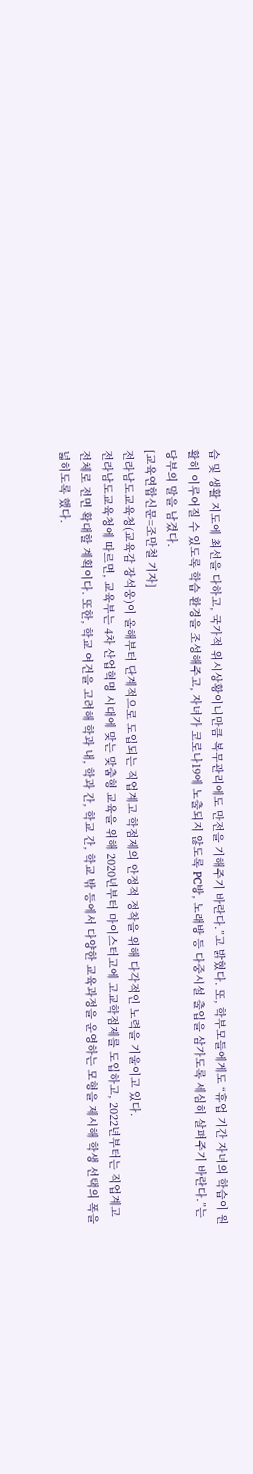습 및 생활 지도에 최선을 다하고, 국가적 위시상황이니만큼 복무관리에도 만전을 기해주기 바란다.”고 밝혔다. 또, 학부모들에게도 “휴업 기간 자녀의 학습이 원활히 이루어질 수 있도록 학습 환경을 조성해주고, 자녀가 코로나19에 노출되지 않도록 PC방, 노래방 등 다중시설 출입을 삼가도록 세심히 살펴주기 바란다.”는 당부의 말을 남겼다.
[교육연합신문=조만철 기자]
전라남도교육청(교육감 장석웅)이 올해부터 단계적으로 도입되는 직업계고 학점제의 안정적 정착을 위해 다각적인 노력을 기울이고 있다.
전라남도교육청에 따르면, 교육부는 4차 산업혁명 시대에 맞는 맞춤형 교육을 위해 2020년부터 마이스터고에 고교학점제를 도입하고, 2022년부터는 직업계고 전체로 전면 확대할 계획이다. 또한, 학교 여건을 고려해 학과 내, 학과 간, 학교 간, 학교 밖 등에서 다양한 교육과정을 운영하는 모형을 제시해 학생 선택의 폭을 넓히도록 했다.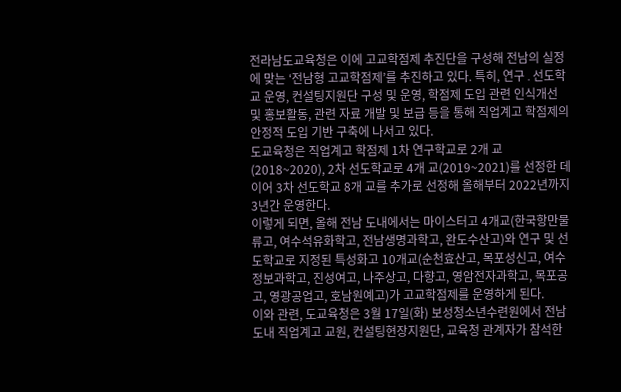전라남도교육청은 이에 고교학점제 추진단을 구성해 전남의 실정에 맞는 ‘전남형 고교학점제’를 추진하고 있다. 특히, 연구․선도학교 운영, 컨설팅지원단 구성 및 운영, 학점제 도입 관련 인식개선 및 홍보활동, 관련 자료 개발 및 보급 등을 통해 직업계고 학점제의 안정적 도입 기반 구축에 나서고 있다.
도교육청은 직업계고 학점제 1차 연구학교로 2개 교(2018~2020), 2차 선도학교로 4개 교(2019~2021)를 선정한 데 이어 3차 선도학교 8개 교를 추가로 선정해 올해부터 2022년까지 3년간 운영한다.
이렇게 되면, 올해 전남 도내에서는 마이스터고 4개교(한국항만물류고, 여수석유화학고, 전남생명과학고, 완도수산고)와 연구 및 선도학교로 지정된 특성화고 10개교(순천효산고, 목포성신고, 여수정보과학고, 진성여고, 나주상고, 다향고, 영암전자과학고, 목포공고, 영광공업고, 호남원예고)가 고교학점제를 운영하게 된다.
이와 관련, 도교육청은 3월 17일(화) 보성청소년수련원에서 전남도내 직업계고 교원, 컨설팅현장지원단, 교육청 관계자가 참석한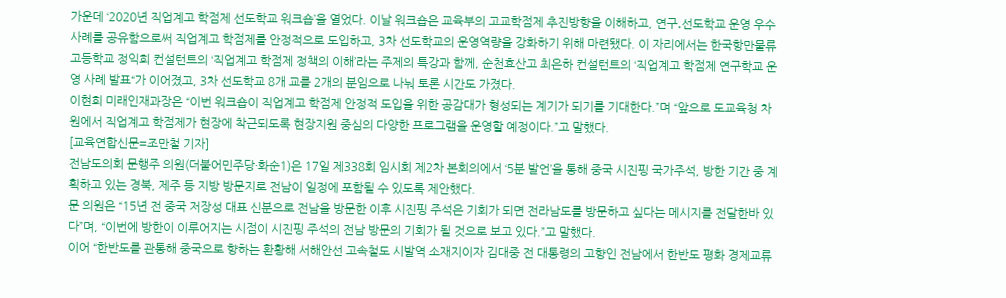가운데 ‘2020년 직업계고 학점제 선도학교 워크숍’을 열었다. 이날 워크숍은 교육부의 고교학점제 추진방향을 이해하고, 연구․선도학교 운영 우수사례를 공유함으로써 직업계고 학점제를 안정적으로 도입하고, 3차 선도학교의 운영역량을 강화하기 위해 마련됐다. 이 자리에서는 한국항만물류고등학교 정익희 컨설턴트의 ‘직업계고 학점제 정책의 이해’라는 주제의 특강과 함께, 순천효산고 최은하 컨설턴트의 ‘직업계고 학점제 연구학교 운영 사례 발표“가 이어졌고, 3차 선도학교 8개 교를 2개의 분임으로 나눠 토론 시간도 가졌다.
이현희 미래인재과장은 “이번 워크숍이 직업계고 학점제 안정적 도입을 위한 공감대가 형성되는 계기가 되기를 기대한다.”며 “앞으로 도교육청 차원에서 직업계고 학점제가 현장에 착근되도록 현장지원 중심의 다양한 프로그램을 운영할 예정이다.”고 말했다.
[교육연합신문=조만철 기자]
전남도의회 문행주 의원(더불어민주당·화순1)은 17일 제338회 임시회 제2차 본회의에서 ‘5분 발언’을 통해 중국 시진핑 국가주석, 방한 기간 중 계획하고 있는 경북, 제주 등 지방 방문지로 전남이 일정에 포함될 수 있도록 제안했다.
문 의원은 “15년 전 중국 저장성 대표 신분으로 전남을 방문한 이후 시진핑 주석은 기회가 되면 전라남도를 방문하고 싶다는 메시지를 전달한바 있다”며, “이번에 방한이 이루어지는 시점이 시진핑 주석의 전남 방문의 기회가 될 것으로 보고 있다.”고 말했다.
이어 “한반도를 관통해 중국으로 향하는 환황해 서해안선 고속철도 시발역 소재지이자 김대중 전 대통령의 고향인 전남에서 한반도 평화 경제교류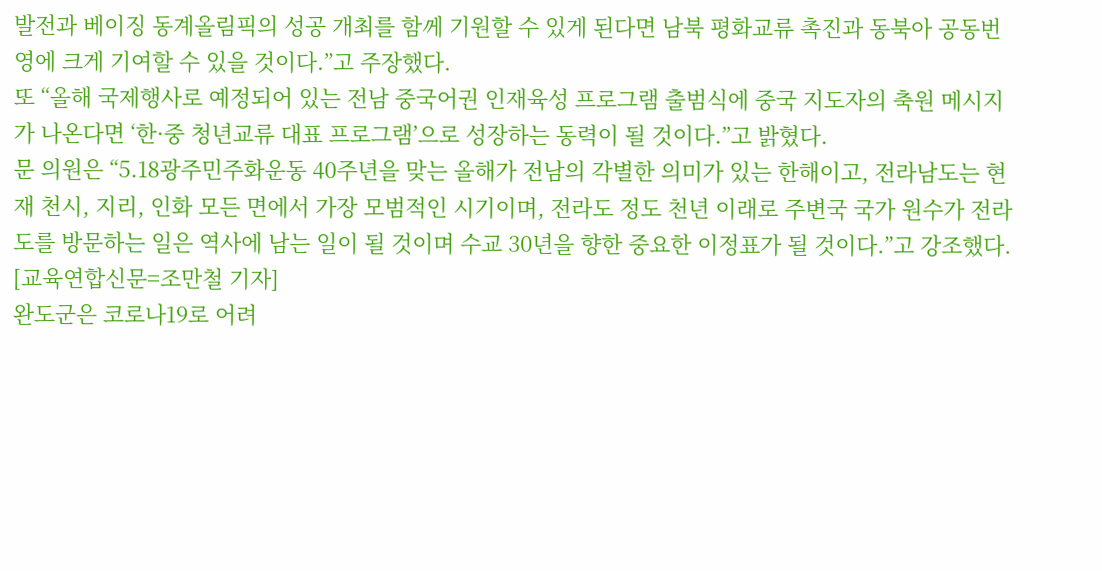발전과 베이징 동계올림픽의 성공 개최를 함께 기원할 수 있게 된다면 남북 평화교류 촉진과 동북아 공동번영에 크게 기여할 수 있을 것이다.”고 주장했다.
또 “올해 국제행사로 예정되어 있는 전남 중국어권 인재육성 프로그램 출범식에 중국 지도자의 축원 메시지가 나온다면 ‘한·중 청년교류 대표 프로그램’으로 성장하는 동력이 될 것이다.”고 밝혔다.
문 의원은 “5.18광주민주화운동 40주년을 맞는 올해가 전남의 각별한 의미가 있는 한해이고, 전라남도는 현재 천시, 지리, 인화 모든 면에서 가장 모범적인 시기이며, 전라도 정도 천년 이래로 주변국 국가 원수가 전라도를 방문하는 일은 역사에 남는 일이 될 것이며 수교 30년을 향한 중요한 이정표가 될 것이다.”고 강조했다.
[교육연합신문=조만철 기자]
완도군은 코로나19로 어려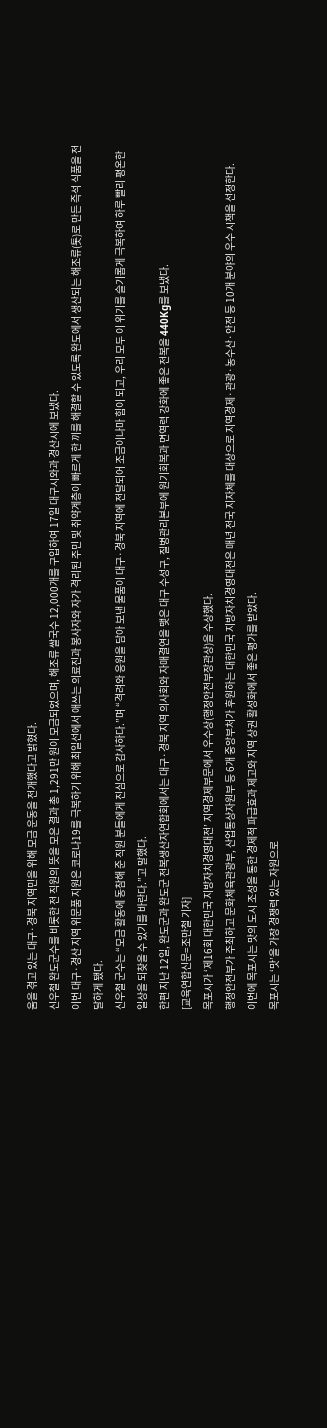움을 겪고 있는 대구·경북 지역민을 위해 모금 운동을 전개했다고 밝혔다.
신우철 완도군수를 비롯한 전 직원의 뜻을 모은 결과 총 1,291만 원이 모금되었으며, 해조류 쌀국수 12,000개를 구입하여 17일 대구시와과 경산시에 보냈다.
이번 대구·경산 지역 위문품 지원은 코로나19를 극복하기 위해 최일선에서 애쓰는 의료진과 봉사자와 자가 격리된 주민 및 취약계층이 빠르게 한 끼를 해결할 수 있도록 완도에서 생산되는 해조류(톳)로 만든 즉석 식품을 전달하게 됐다.
신우철 군수는 “모금 활동에 동참해 준 직원 분들에게 진심으로 감사하다.”며 “격려와 응원을 담아 보낸 물품이 대구·경북 지역에 전달되어 조금이나마 힘이 되고, 우리 모두 이 위기를 슬기롭게 극복하여 하루 빨리 평온한 일상을 되찾을 수 있기를 바란다.”고 말했다.
한편 지난 12일, 완도군과 완도군 전복생산자연합회에서는 대구·경북 지역 의사회와 자매결연을 맺은 대구 수성구, 질병관리본부에 원기회복과 면역력 강화에 좋은 전복을 440Kg를 보냈다.
[교육연합신문=조만철 기자]
목포시가 ‘제16회 대한민국 지방자치경영대전’ 지역경제부문에서 우수상(행정안전부장관상)을 수상했다.
행정안전부가 주최하고 문화체육관광부, 산업통상자원부 등 6개 중앙부처가 후원하는 대한민국 지방자치경영대전은 매년 전국 지자체를 대상으로 지역경제·관광·농수산·안전 등 10개 분야의 우수 시책을 선정한다.
이번에 목포시는 맛의 도시 조성을 통한 경제적 파급효과 제고와 지역 상권 활성화에서 좋은 평가를 받았다.
목포시는 ‘맛’을 가장 경쟁력 있는 자원으로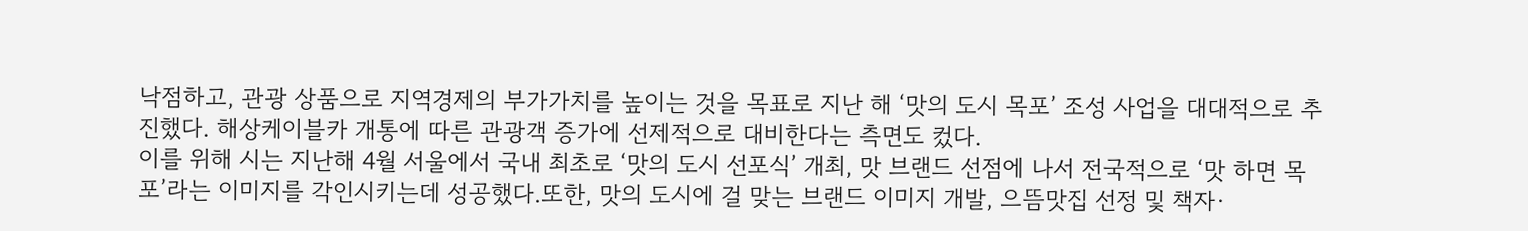낙점하고, 관광 상품으로 지역경제의 부가가치를 높이는 것을 목표로 지난 해 ‘맛의 도시 목포’ 조성 사업을 대대적으로 추진했다. 해상케이블카 개통에 따른 관광객 증가에 선제적으로 대비한다는 측면도 컸다.
이를 위해 시는 지난해 4월 서울에서 국내 최초로 ‘맛의 도시 선포식’ 개최, 맛 브랜드 선점에 나서 전국적으로 ‘맛 하면 목포’라는 이미지를 각인시키는데 성공했다.또한, 맛의 도시에 걸 맞는 브랜드 이미지 개발, 으뜸맛집 선정 및 책자·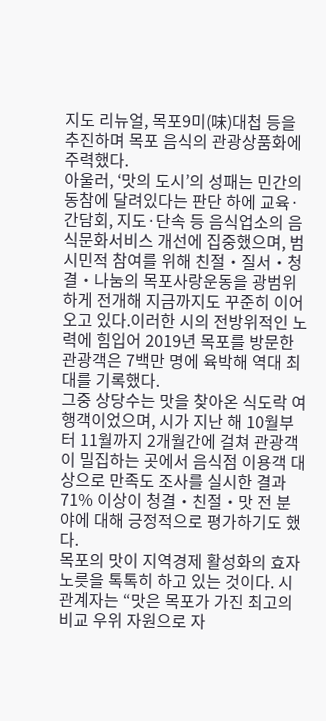지도 리뉴얼, 목포9미(味)대첩 등을 추진하며 목포 음식의 관광상품화에 주력했다.
아울러, ‘맛의 도시’의 성패는 민간의 동참에 달려있다는 판단 하에 교육·간담회, 지도·단속 등 음식업소의 음식문화서비스 개선에 집중했으며, 범시민적 참여를 위해 친절‧질서‧청결‧나눔의 목포사랑운동을 광범위하게 전개해 지금까지도 꾸준히 이어오고 있다.이러한 시의 전방위적인 노력에 힘입어 2019년 목포를 방문한 관광객은 7백만 명에 육박해 역대 최대를 기록했다.
그중 상당수는 맛을 찾아온 식도락 여행객이었으며, 시가 지난 해 10월부터 11월까지 2개월간에 걸쳐 관광객이 밀집하는 곳에서 음식점 이용객 대상으로 만족도 조사를 실시한 결과 71% 이상이 청결‧친절‧맛 전 분야에 대해 긍정적으로 평가하기도 했다.
목포의 맛이 지역경제 활성화의 효자노릇을 톡톡히 하고 있는 것이다. 시 관계자는 “맛은 목포가 가진 최고의 비교 우위 자원으로 자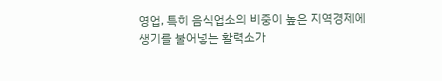영업, 특히 음식업소의 비중이 높은 지역경제에 생기를 불어넣는 활력소가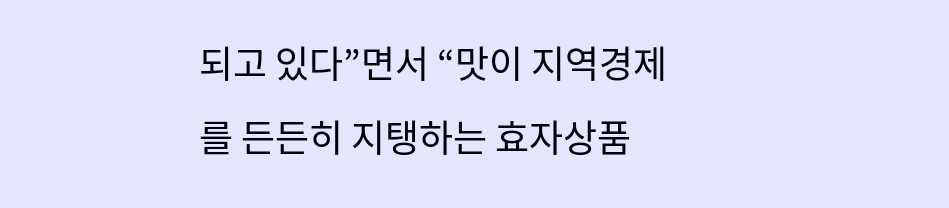되고 있다”면서 “맛이 지역경제를 든든히 지탱하는 효자상품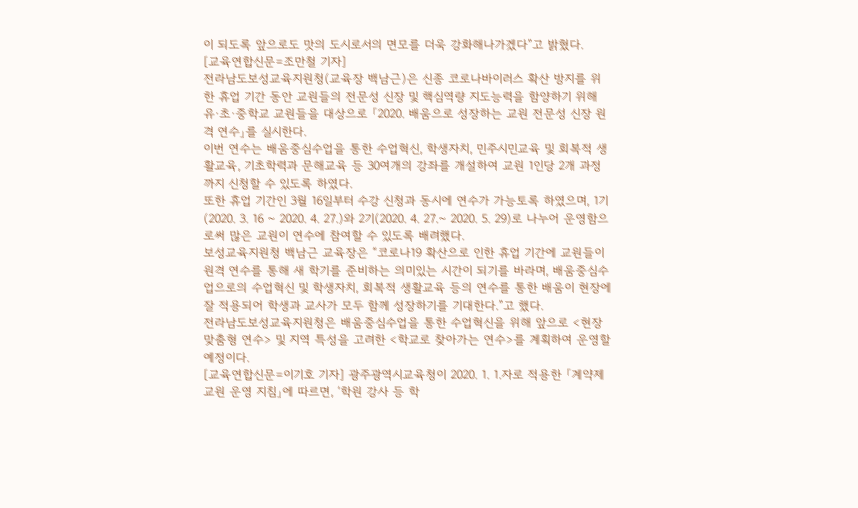이 되도록 앞으로도 맛의 도시로서의 면모를 더욱 강화해나가겠다”고 밝혔다.
[교육연합신문=조만철 기자]
전라남도보성교육지원청(교육장 백남근)은 신종 코로나바이러스 확산 방지를 위한 휴업 기간 동안 교원들의 전문성 신장 및 핵심역량 지도능력을 함양하기 위해 유·초·중학교 교원들을 대상으로 「2020. 배움으로 성장하는 교원 전문성 신장 원격 연수」를 실시한다.
이번 연수는 배움중심수업을 통한 수업혁신, 학생자치, 민주시민교육 및 회복적 생활교육, 기초학력과 문해교육 등 30여개의 강좌를 개설하여 교원 1인당 2개 과정까지 신청할 수 있도록 하였다.
또한 휴업 기간인 3월 16일부터 수강 신청과 동시에 연수가 가능토록 하였으며, 1기(2020. 3. 16 ~ 2020. 4. 27.)와 2기(2020. 4. 27.~ 2020. 5. 29)로 나누어 운영함으로써 많은 교원이 연수에 참여할 수 있도록 배려했다.
보성교육지원청 백남근 교육장은 “코로나19 확산으로 인한 휴업 기간에 교원들이 원격 연수를 통해 새 학기를 준비하는 의미있는 시간이 되기를 바라며, 배움중심수업으로의 수업혁신 및 학생자치, 회복적 생활교육 등의 연수를 통한 배움이 현장에 잘 적용되어 학생과 교사가 모두 함께 성장하기를 기대한다.”고 했다.
전라남도보성교육지원청은 배움중심수업을 통한 수업혁신을 위해 앞으로 <현장맞춤형 연수> 및 지역 특성을 고려한 <학교로 찾아가는 연수>를 계획하여 운영할 예정이다.
[교육연합신문=이기호 기자] 광주광역시교육청이 2020. 1. 1.자로 적용한 「계약제 교원 운영 지침」에 따르면, ‘학원 강사 등 학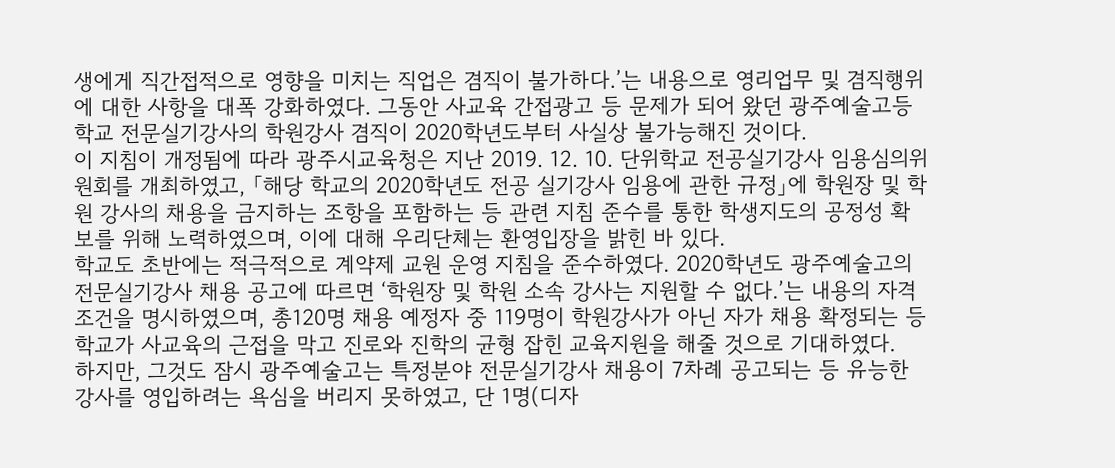생에게 직간접적으로 영향을 미치는 직업은 겸직이 불가하다.’는 내용으로 영리업무 및 겸직행위에 대한 사항을 대폭 강화하였다. 그동안 사교육 간접광고 등 문제가 되어 왔던 광주예술고등학교 전문실기강사의 학원강사 겸직이 2020학년도부터 사실상 불가능해진 것이다.
이 지침이 개정됨에 따라 광주시교육청은 지난 2019. 12. 10. 단위학교 전공실기강사 임용심의위원회를 개최하였고, 「해당 학교의 2020학년도 전공 실기강사 임용에 관한 규정」에 학원장 및 학원 강사의 채용을 금지하는 조항을 포함하는 등 관련 지침 준수를 통한 학생지도의 공정성 확보를 위해 노력하였으며, 이에 대해 우리단체는 환영입장을 밝힌 바 있다.
학교도 초반에는 적극적으로 계약제 교원 운영 지침을 준수하였다. 2020학년도 광주예술고의 전문실기강사 채용 공고에 따르면 ‘학원장 및 학원 소속 강사는 지원할 수 없다.’는 내용의 자격조건을 명시하였으며, 총120명 채용 예정자 중 119명이 학원강사가 아닌 자가 채용 확정되는 등 학교가 사교육의 근접을 막고 진로와 진학의 균형 잡힌 교육지원을 해줄 것으로 기대하였다.
하지만, 그것도 잠시 광주예술고는 특정분야 전문실기강사 채용이 7차례 공고되는 등 유능한 강사를 영입하려는 욕심을 버리지 못하였고, 단 1명(디자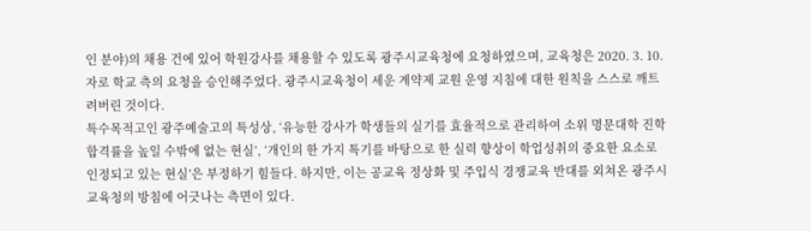인 분야)의 채용 건에 있어 학원강사를 채용할 수 있도록 광주시교육청에 요청하였으며, 교육청은 2020. 3. 10.자로 학교 측의 요청을 승인해주었다. 광주시교육청이 세운 계약제 교원 운영 지침에 대한 원칙을 스스로 깨트려버린 것이다.
특수목적고인 광주예술고의 특성상, ‘유능한 강사가 학생들의 실기를 효율적으로 관리하여 소위 명문대학 진학 합격률을 높일 수밖에 없는 현실’, ‘개인의 한 가지 특기를 바탕으로 한 실력 향상이 학업성취의 중요한 요소로 인정되고 있는 현실’은 부정하기 힘들다. 하지만, 이는 공교육 정상화 및 주입식 경쟁교육 반대를 외쳐온 광주시교육청의 방침에 어긋나는 측면이 있다.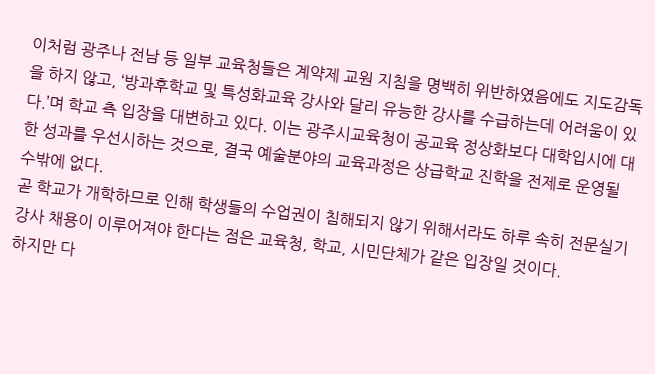이처럼 광주나 전남 등 일부 교육청들은 계약제 교원 지침을 명백히 위반하였음에도 지도감독을 하지 않고, ‘방과후학교 및 특성화교육 강사와 달리 유능한 강사를 수급하는데 어려움이 있다.’며 학교 측 입장을 대변하고 있다. 이는 광주시교육청이 공교육 정상화보다 대학입시에 대한 성과를 우선시하는 것으로, 결국 예술분야의 교육과정은 상급학교 진학을 전제로 운영될 수밖에 없다.
곧 학교가 개학하므로 인해 학생들의 수업권이 침해되지 않기 위해서라도 하루 속히 전문실기강사 채용이 이루어져야 한다는 점은 교육청, 학교, 시민단체가 같은 입장일 것이다.
하지만 다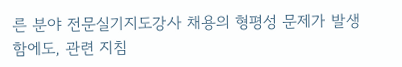른 분야 전문실기지도강사 채용의 형평성 문제가 발생함에도, 관련 지침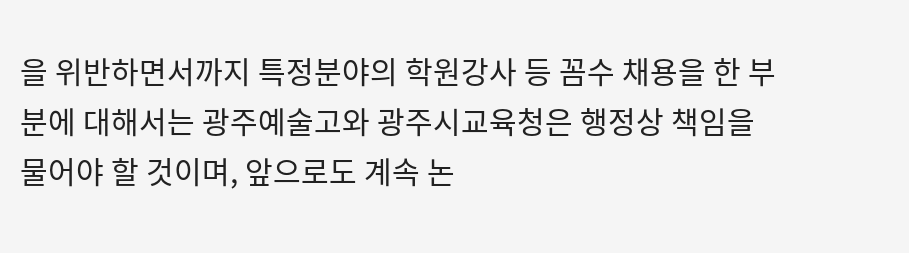을 위반하면서까지 특정분야의 학원강사 등 꼼수 채용을 한 부분에 대해서는 광주예술고와 광주시교육청은 행정상 책임을 물어야 할 것이며, 앞으로도 계속 논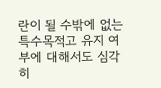란이 될 수밖에 없는 특수목적고 유지 여부에 대해서도 심각히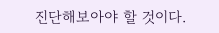진단해보아야 할 것이다.